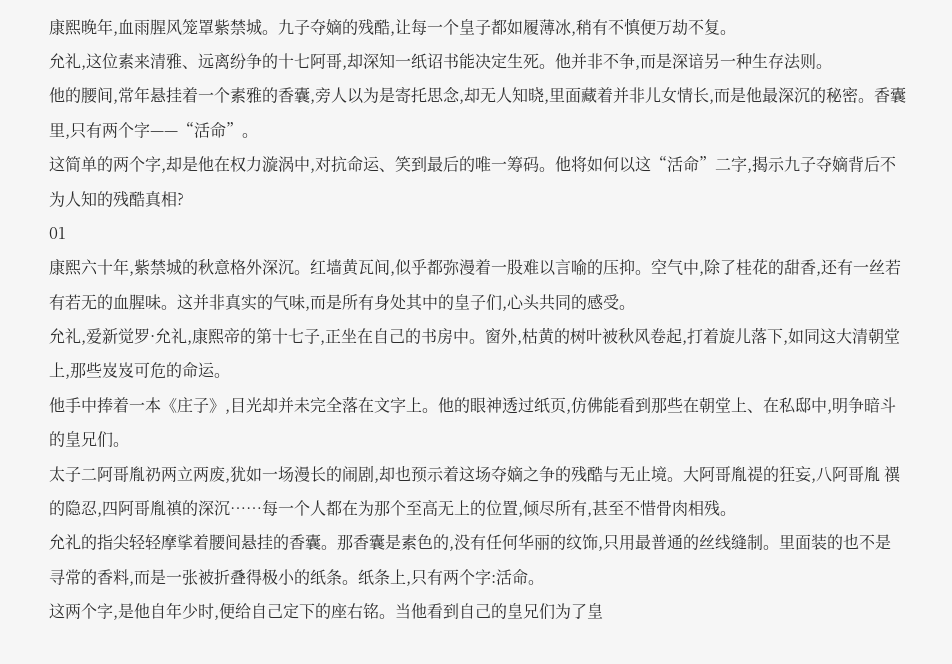康熙晚年,血雨腥风笼罩紫禁城。九子夺嫡的残酷,让每一个皇子都如履薄冰,稍有不慎便万劫不复。
允礼,这位素来清雅、远离纷争的十七阿哥,却深知一纸诏书能决定生死。他并非不争,而是深谙另一种生存法则。
他的腰间,常年悬挂着一个素雅的香囊,旁人以为是寄托思念,却无人知晓,里面藏着并非儿女情长,而是他最深沉的秘密。香囊里,只有两个字——“活命”。
这简单的两个字,却是他在权力漩涡中,对抗命运、笑到最后的唯一筹码。他将如何以这“活命”二字,揭示九子夺嫡背后不为人知的残酷真相?
01
康熙六十年,紫禁城的秋意格外深沉。红墙黄瓦间,似乎都弥漫着一股难以言喻的压抑。空气中,除了桂花的甜香,还有一丝若有若无的血腥味。这并非真实的气味,而是所有身处其中的皇子们,心头共同的感受。
允礼,爱新觉罗·允礼,康熙帝的第十七子,正坐在自己的书房中。窗外,枯黄的树叶被秋风卷起,打着旋儿落下,如同这大清朝堂上,那些岌岌可危的命运。
他手中捧着一本《庄子》,目光却并未完全落在文字上。他的眼神透过纸页,仿佛能看到那些在朝堂上、在私邸中,明争暗斗的皇兄们。
太子二阿哥胤礽两立两废,犹如一场漫长的闹剧,却也预示着这场夺嫡之争的残酷与无止境。大阿哥胤禔的狂妄,八阿哥胤 禩的隐忍,四阿哥胤禛的深沉……每一个人都在为那个至高无上的位置,倾尽所有,甚至不惜骨肉相残。
允礼的指尖轻轻摩挲着腰间悬挂的香囊。那香囊是素色的,没有任何华丽的纹饰,只用最普通的丝线缝制。里面装的也不是寻常的香料,而是一张被折叠得极小的纸条。纸条上,只有两个字:活命。
这两个字,是他自年少时,便给自己定下的座右铭。当他看到自己的皇兄们为了皇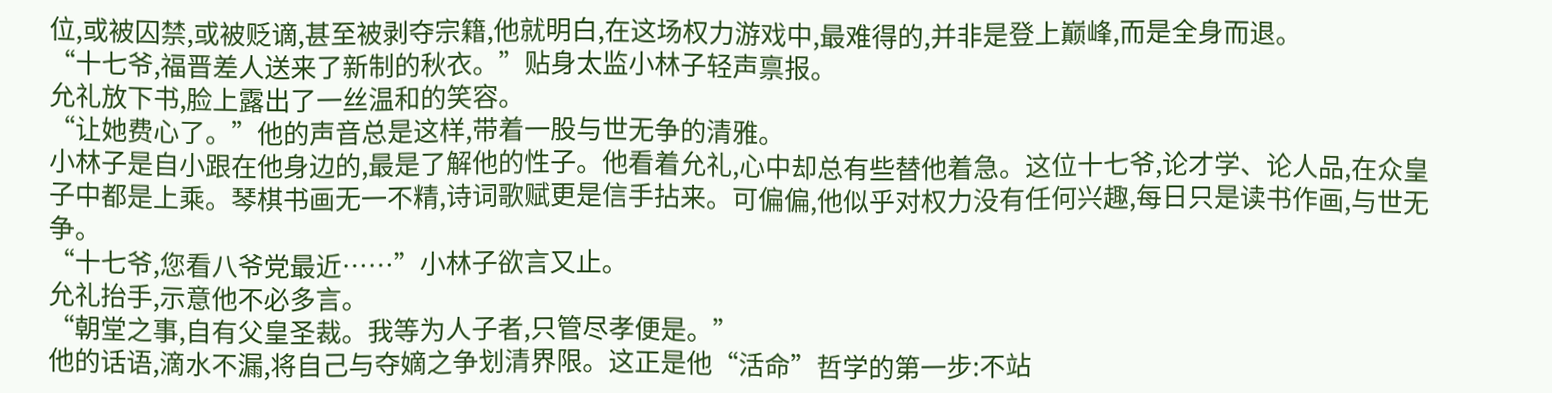位,或被囚禁,或被贬谪,甚至被剥夺宗籍,他就明白,在这场权力游戏中,最难得的,并非是登上巅峰,而是全身而退。
“十七爷,福晋差人送来了新制的秋衣。”贴身太监小林子轻声禀报。
允礼放下书,脸上露出了一丝温和的笑容。
“让她费心了。”他的声音总是这样,带着一股与世无争的清雅。
小林子是自小跟在他身边的,最是了解他的性子。他看着允礼,心中却总有些替他着急。这位十七爷,论才学、论人品,在众皇子中都是上乘。琴棋书画无一不精,诗词歌赋更是信手拈来。可偏偏,他似乎对权力没有任何兴趣,每日只是读书作画,与世无争。
“十七爷,您看八爷党最近……”小林子欲言又止。
允礼抬手,示意他不必多言。
“朝堂之事,自有父皇圣裁。我等为人子者,只管尽孝便是。”
他的话语,滴水不漏,将自己与夺嫡之争划清界限。这正是他“活命”哲学的第一步:不站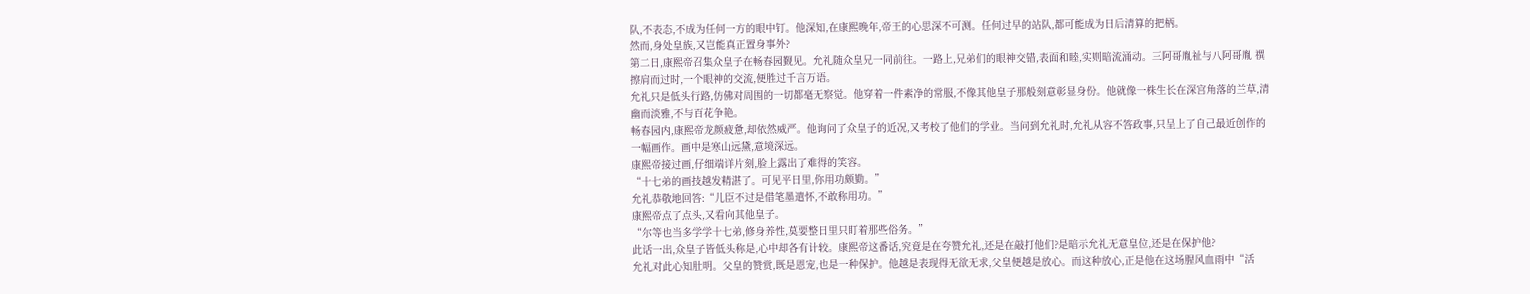队,不表态,不成为任何一方的眼中钉。他深知,在康熙晚年,帝王的心思深不可测。任何过早的站队,都可能成为日后清算的把柄。
然而,身处皇族,又岂能真正置身事外?
第二日,康熙帝召集众皇子在畅春园觐见。允礼随众皇兄一同前往。一路上,兄弟们的眼神交错,表面和睦,实则暗流涌动。三阿哥胤祉与八阿哥胤 禩擦肩而过时,一个眼神的交流,便胜过千言万语。
允礼只是低头行路,仿佛对周围的一切都毫无察觉。他穿着一件素净的常服,不像其他皇子那般刻意彰显身份。他就像一株生长在深宫角落的兰草,清幽而淡雅,不与百花争艳。
畅春园内,康熙帝龙颜疲惫,却依然威严。他询问了众皇子的近况,又考校了他们的学业。当问到允礼时,允礼从容不答政事,只呈上了自己最近创作的一幅画作。画中是寒山远黛,意境深远。
康熙帝接过画,仔细端详片刻,脸上露出了难得的笑容。
“十七弟的画技越发精湛了。可见平日里,你用功颇勤。”
允礼恭敬地回答:“儿臣不过是借笔墨遣怀,不敢称用功。”
康熙帝点了点头,又看向其他皇子。
“尔等也当多学学十七弟,修身养性,莫要整日里只盯着那些俗务。”
此话一出,众皇子皆低头称是,心中却各有计较。康熙帝这番话,究竟是在夸赞允礼,还是在敲打他们?是暗示允礼无意皇位,还是在保护他?
允礼对此心知肚明。父皇的赞赏,既是恩宠,也是一种保护。他越是表现得无欲无求,父皇便越是放心。而这种放心,正是他在这场腥风血雨中“活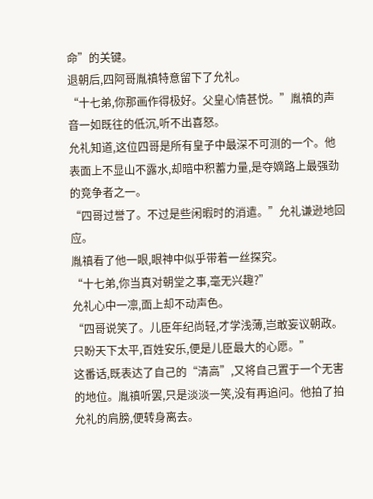命”的关键。
退朝后,四阿哥胤禛特意留下了允礼。
“十七弟,你那画作得极好。父皇心情甚悦。”胤禛的声音一如既往的低沉,听不出喜怒。
允礼知道,这位四哥是所有皇子中最深不可测的一个。他表面上不显山不露水,却暗中积蓄力量,是夺嫡路上最强劲的竞争者之一。
“四哥过誉了。不过是些闲暇时的消遣。”允礼谦逊地回应。
胤禛看了他一眼,眼神中似乎带着一丝探究。
“十七弟,你当真对朝堂之事,毫无兴趣?”
允礼心中一凛,面上却不动声色。
“四哥说笑了。儿臣年纪尚轻,才学浅薄,岂敢妄议朝政。只盼天下太平,百姓安乐,便是儿臣最大的心愿。”
这番话,既表达了自己的“清高”,又将自己置于一个无害的地位。胤禛听罢,只是淡淡一笑,没有再追问。他拍了拍允礼的肩膀,便转身离去。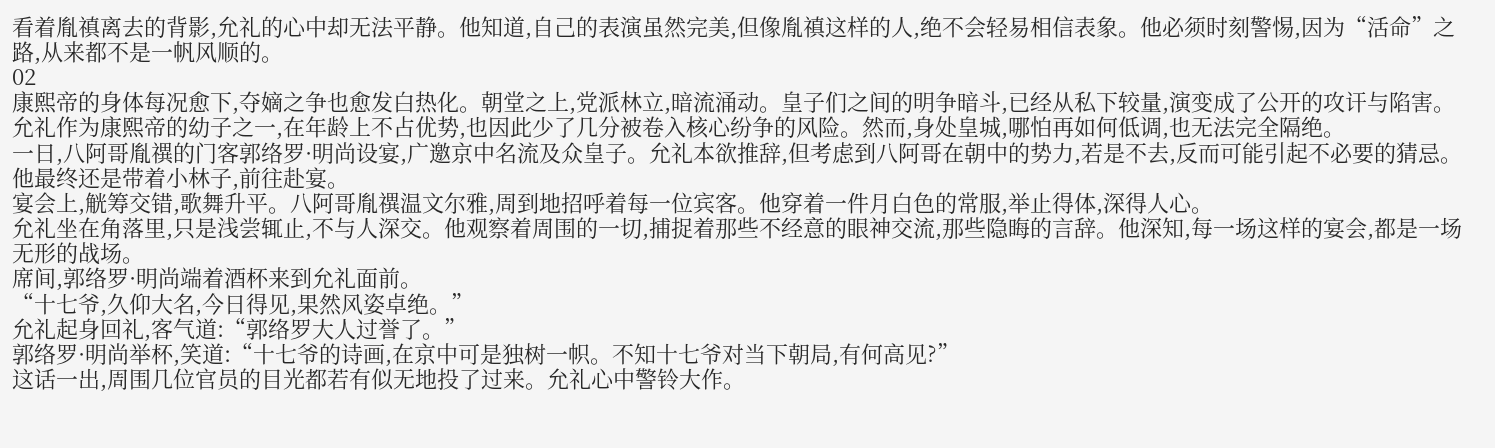看着胤禛离去的背影,允礼的心中却无法平静。他知道,自己的表演虽然完美,但像胤禛这样的人,绝不会轻易相信表象。他必须时刻警惕,因为“活命”之路,从来都不是一帆风顺的。
02
康熙帝的身体每况愈下,夺嫡之争也愈发白热化。朝堂之上,党派林立,暗流涌动。皇子们之间的明争暗斗,已经从私下较量,演变成了公开的攻讦与陷害。
允礼作为康熙帝的幼子之一,在年龄上不占优势,也因此少了几分被卷入核心纷争的风险。然而,身处皇城,哪怕再如何低调,也无法完全隔绝。
一日,八阿哥胤禩的门客郭络罗·明尚设宴,广邀京中名流及众皇子。允礼本欲推辞,但考虑到八阿哥在朝中的势力,若是不去,反而可能引起不必要的猜忌。他最终还是带着小林子,前往赴宴。
宴会上,觥筹交错,歌舞升平。八阿哥胤禩温文尔雅,周到地招呼着每一位宾客。他穿着一件月白色的常服,举止得体,深得人心。
允礼坐在角落里,只是浅尝辄止,不与人深交。他观察着周围的一切,捕捉着那些不经意的眼神交流,那些隐晦的言辞。他深知,每一场这样的宴会,都是一场无形的战场。
席间,郭络罗·明尚端着酒杯来到允礼面前。
“十七爷,久仰大名,今日得见,果然风姿卓绝。”
允礼起身回礼,客气道:“郭络罗大人过誉了。”
郭络罗·明尚举杯,笑道:“十七爷的诗画,在京中可是独树一帜。不知十七爷对当下朝局,有何高见?”
这话一出,周围几位官员的目光都若有似无地投了过来。允礼心中警铃大作。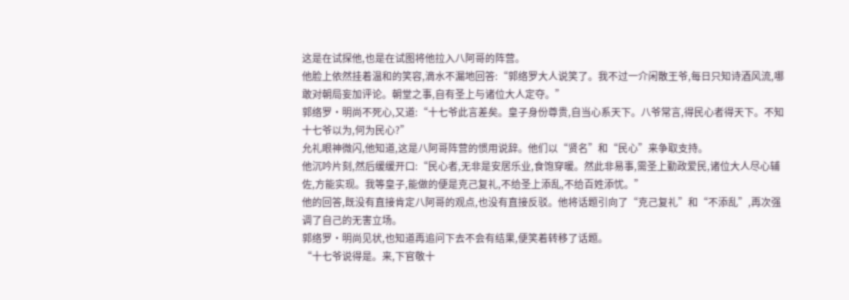这是在试探他,也是在试图将他拉入八阿哥的阵营。
他脸上依然挂着温和的笑容,滴水不漏地回答:“郭络罗大人说笑了。我不过一介闲散王爷,每日只知诗酒风流,哪敢对朝局妄加评论。朝堂之事,自有圣上与诸位大人定夺。”
郭络罗·明尚不死心,又道:“十七爷此言差矣。皇子身份尊贵,自当心系天下。八爷常言,得民心者得天下。不知十七爷以为,何为民心?”
允礼眼神微闪,他知道,这是八阿哥阵营的惯用说辞。他们以“贤名”和“民心”来争取支持。
他沉吟片刻,然后缓缓开口:“民心者,无非是安居乐业,食饱穿暖。然此非易事,需圣上勤政爱民,诸位大人尽心辅佐,方能实现。我等皇子,能做的便是克己复礼,不给圣上添乱,不给百姓添忧。”
他的回答,既没有直接肯定八阿哥的观点,也没有直接反驳。他将话题引向了“克己复礼”和“不添乱”,再次强调了自己的无害立场。
郭络罗·明尚见状,也知道再追问下去不会有结果,便笑着转移了话题。
“十七爷说得是。来,下官敬十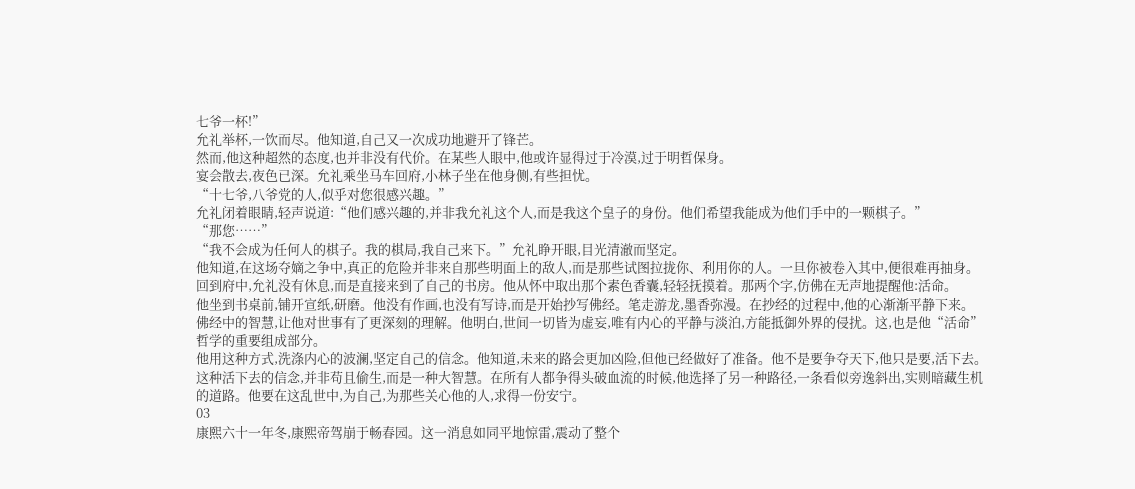七爷一杯!”
允礼举杯,一饮而尽。他知道,自己又一次成功地避开了锋芒。
然而,他这种超然的态度,也并非没有代价。在某些人眼中,他或许显得过于冷漠,过于明哲保身。
宴会散去,夜色已深。允礼乘坐马车回府,小林子坐在他身侧,有些担忧。
“十七爷,八爷党的人,似乎对您很感兴趣。”
允礼闭着眼睛,轻声说道:“他们感兴趣的,并非我允礼这个人,而是我这个皇子的身份。他们希望我能成为他们手中的一颗棋子。”
“那您……”
“我不会成为任何人的棋子。我的棋局,我自己来下。”允礼睁开眼,目光清澈而坚定。
他知道,在这场夺嫡之争中,真正的危险并非来自那些明面上的敌人,而是那些试图拉拢你、利用你的人。一旦你被卷入其中,便很难再抽身。
回到府中,允礼没有休息,而是直接来到了自己的书房。他从怀中取出那个素色香囊,轻轻抚摸着。那两个字,仿佛在无声地提醒他:活命。
他坐到书桌前,铺开宣纸,研磨。他没有作画,也没有写诗,而是开始抄写佛经。笔走游龙,墨香弥漫。在抄经的过程中,他的心渐渐平静下来。
佛经中的智慧,让他对世事有了更深刻的理解。他明白,世间一切皆为虚妄,唯有内心的平静与淡泊,方能抵御外界的侵扰。这,也是他“活命”哲学的重要组成部分。
他用这种方式,洗涤内心的波澜,坚定自己的信念。他知道,未来的路会更加凶险,但他已经做好了准备。他不是要争夺天下,他只是要,活下去。
这种活下去的信念,并非苟且偷生,而是一种大智慧。在所有人都争得头破血流的时候,他选择了另一种路径,一条看似旁逸斜出,实则暗藏生机的道路。他要在这乱世中,为自己,为那些关心他的人,求得一份安宁。
03
康熙六十一年冬,康熙帝驾崩于畅春园。这一消息如同平地惊雷,震动了整个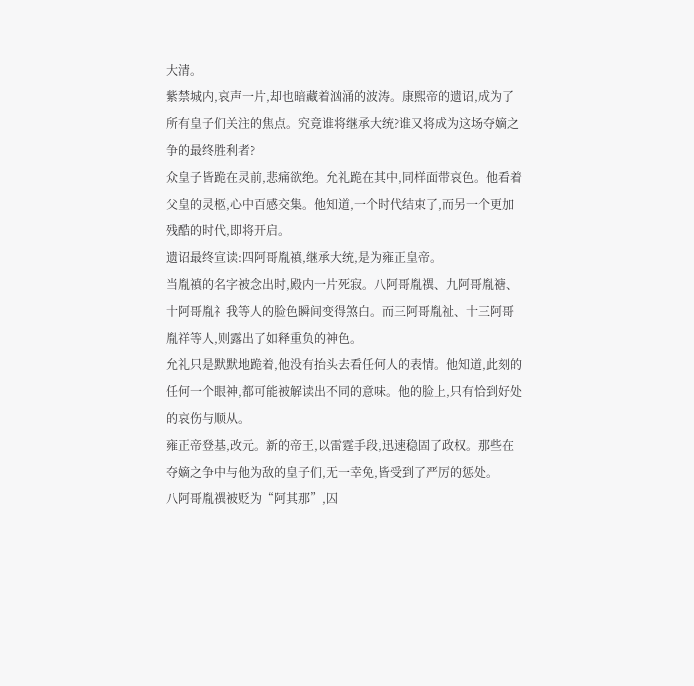大清。
紫禁城内,哀声一片,却也暗藏着汹涌的波涛。康熙帝的遗诏,成为了所有皇子们关注的焦点。究竟谁将继承大统?谁又将成为这场夺嫡之争的最终胜利者?
众皇子皆跪在灵前,悲痛欲绝。允礼跪在其中,同样面带哀色。他看着父皇的灵柩,心中百感交集。他知道,一个时代结束了,而另一个更加残酷的时代,即将开启。
遗诏最终宣读:四阿哥胤禛,继承大统,是为雍正皇帝。
当胤禛的名字被念出时,殿内一片死寂。八阿哥胤禩、九阿哥胤禟、十阿哥胤礻我等人的脸色瞬间变得煞白。而三阿哥胤祉、十三阿哥胤祥等人,则露出了如释重负的神色。
允礼只是默默地跪着,他没有抬头去看任何人的表情。他知道,此刻的任何一个眼神,都可能被解读出不同的意味。他的脸上,只有恰到好处的哀伤与顺从。
雍正帝登基,改元。新的帝王,以雷霆手段,迅速稳固了政权。那些在夺嫡之争中与他为敌的皇子们,无一幸免,皆受到了严厉的惩处。
八阿哥胤禩被贬为“阿其那”,囚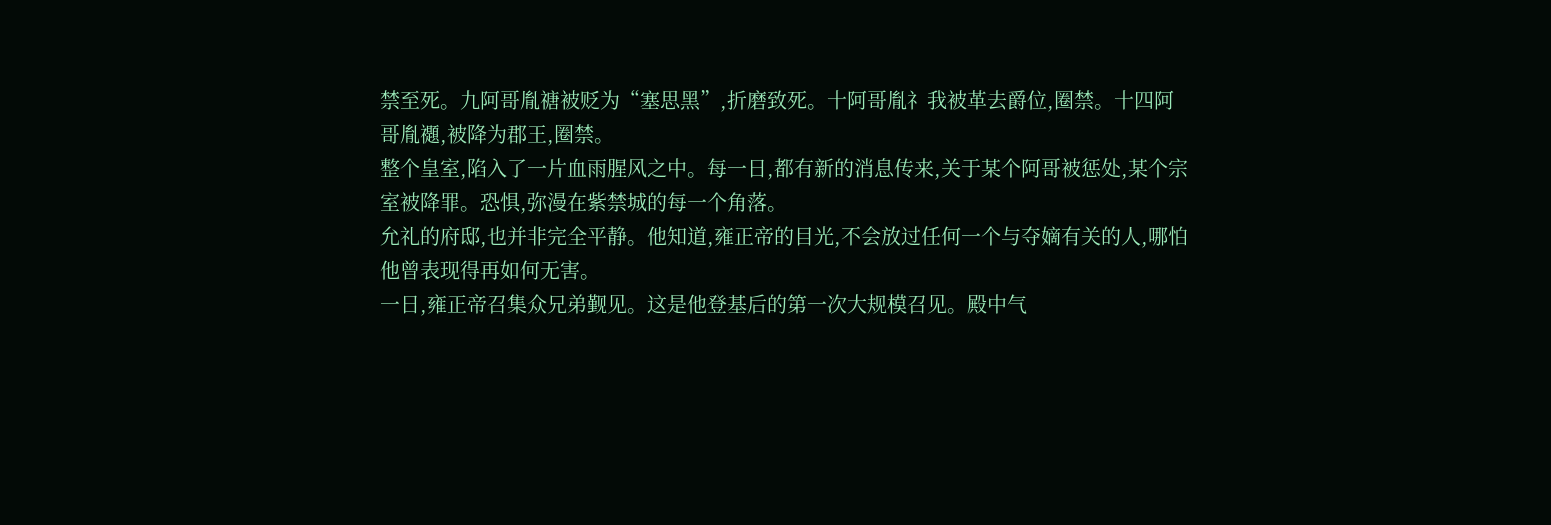禁至死。九阿哥胤禟被贬为“塞思黑”,折磨致死。十阿哥胤礻我被革去爵位,圈禁。十四阿哥胤禵,被降为郡王,圈禁。
整个皇室,陷入了一片血雨腥风之中。每一日,都有新的消息传来,关于某个阿哥被惩处,某个宗室被降罪。恐惧,弥漫在紫禁城的每一个角落。
允礼的府邸,也并非完全平静。他知道,雍正帝的目光,不会放过任何一个与夺嫡有关的人,哪怕他曾表现得再如何无害。
一日,雍正帝召集众兄弟觐见。这是他登基后的第一次大规模召见。殿中气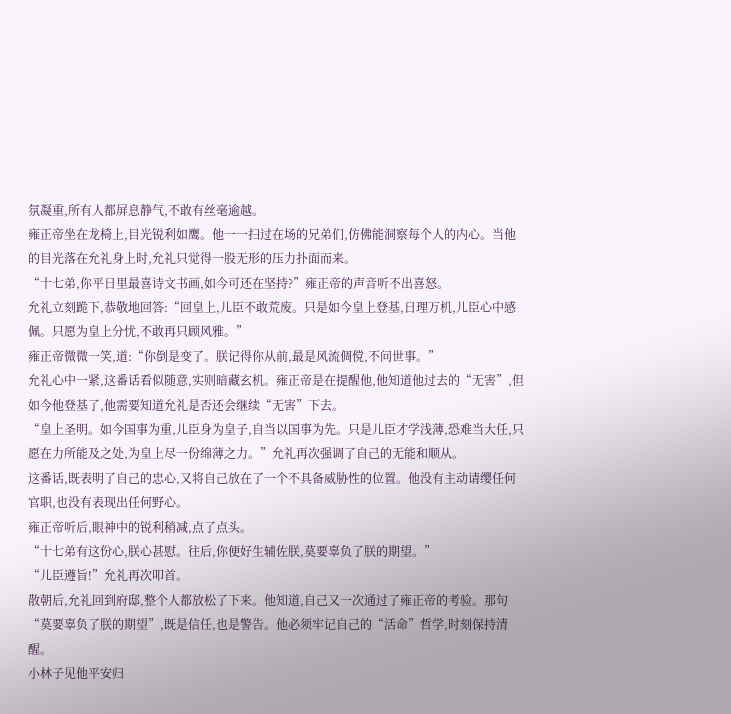氛凝重,所有人都屏息静气,不敢有丝毫逾越。
雍正帝坐在龙椅上,目光锐利如鹰。他一一扫过在场的兄弟们,仿佛能洞察每个人的内心。当他的目光落在允礼身上时,允礼只觉得一股无形的压力扑面而来。
“十七弟,你平日里最喜诗文书画,如今可还在坚持?”雍正帝的声音听不出喜怒。
允礼立刻跪下,恭敬地回答:“回皇上,儿臣不敢荒废。只是如今皇上登基,日理万机,儿臣心中感佩。只愿为皇上分忧,不敢再只顾风雅。”
雍正帝微微一笑,道:“你倒是变了。朕记得你从前,最是风流倜傥,不问世事。”
允礼心中一紧,这番话看似随意,实则暗藏玄机。雍正帝是在提醒他,他知道他过去的“无害”,但如今他登基了,他需要知道允礼是否还会继续“无害”下去。
“皇上圣明。如今国事为重,儿臣身为皇子,自当以国事为先。只是儿臣才学浅薄,恐难当大任,只愿在力所能及之处,为皇上尽一份绵薄之力。”允礼再次强调了自己的无能和顺从。
这番话,既表明了自己的忠心,又将自己放在了一个不具备威胁性的位置。他没有主动请缨任何官职,也没有表现出任何野心。
雍正帝听后,眼神中的锐利稍减,点了点头。
“十七弟有这份心,朕心甚慰。往后,你便好生辅佐朕,莫要辜负了朕的期望。”
“儿臣遵旨!”允礼再次叩首。
散朝后,允礼回到府邸,整个人都放松了下来。他知道,自己又一次通过了雍正帝的考验。那句“莫要辜负了朕的期望”,既是信任,也是警告。他必须牢记自己的“活命”哲学,时刻保持清醒。
小林子见他平安归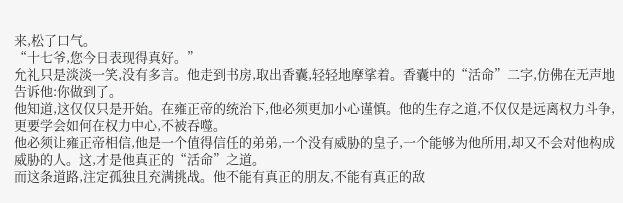来,松了口气。
“十七爷,您今日表现得真好。”
允礼只是淡淡一笑,没有多言。他走到书房,取出香囊,轻轻地摩挲着。香囊中的“活命”二字,仿佛在无声地告诉他:你做到了。
他知道,这仅仅只是开始。在雍正帝的统治下,他必须更加小心谨慎。他的生存之道,不仅仅是远离权力斗争,更要学会如何在权力中心,不被吞噬。
他必须让雍正帝相信,他是一个值得信任的弟弟,一个没有威胁的皇子,一个能够为他所用,却又不会对他构成威胁的人。这,才是他真正的“活命”之道。
而这条道路,注定孤独且充满挑战。他不能有真正的朋友,不能有真正的敌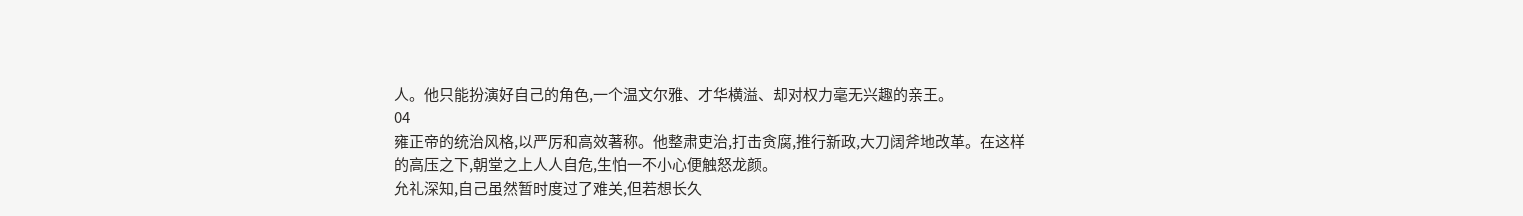人。他只能扮演好自己的角色,一个温文尔雅、才华横溢、却对权力毫无兴趣的亲王。
04
雍正帝的统治风格,以严厉和高效著称。他整肃吏治,打击贪腐,推行新政,大刀阔斧地改革。在这样的高压之下,朝堂之上人人自危,生怕一不小心便触怒龙颜。
允礼深知,自己虽然暂时度过了难关,但若想长久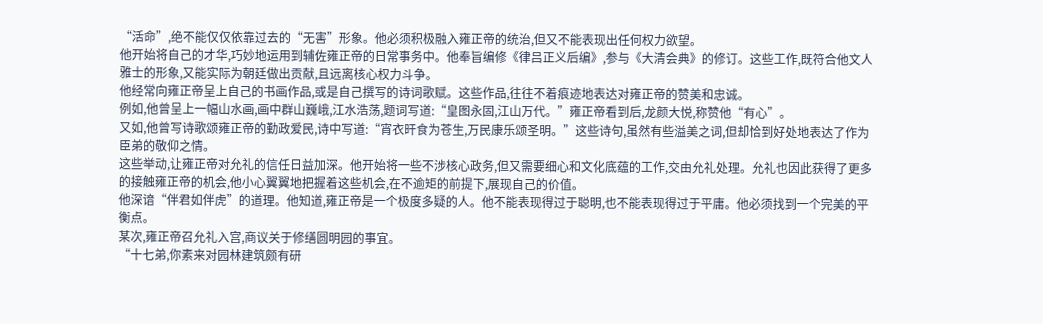“活命”,绝不能仅仅依靠过去的“无害”形象。他必须积极融入雍正帝的统治,但又不能表现出任何权力欲望。
他开始将自己的才华,巧妙地运用到辅佐雍正帝的日常事务中。他奉旨编修《律吕正义后编》,参与《大清会典》的修订。这些工作,既符合他文人雅士的形象,又能实际为朝廷做出贡献,且远离核心权力斗争。
他经常向雍正帝呈上自己的书画作品,或是自己撰写的诗词歌赋。这些作品,往往不着痕迹地表达对雍正帝的赞美和忠诚。
例如,他曾呈上一幅山水画,画中群山巍峨,江水浩荡,题词写道:“皇图永固,江山万代。”雍正帝看到后,龙颜大悦,称赞他“有心”。
又如,他曾写诗歌颂雍正帝的勤政爱民,诗中写道:“宵衣旰食为苍生,万民康乐颂圣明。”这些诗句,虽然有些溢美之词,但却恰到好处地表达了作为臣弟的敬仰之情。
这些举动,让雍正帝对允礼的信任日益加深。他开始将一些不涉核心政务,但又需要细心和文化底蕴的工作,交由允礼处理。允礼也因此获得了更多的接触雍正帝的机会,他小心翼翼地把握着这些机会,在不逾矩的前提下,展现自己的价值。
他深谙“伴君如伴虎”的道理。他知道,雍正帝是一个极度多疑的人。他不能表现得过于聪明,也不能表现得过于平庸。他必须找到一个完美的平衡点。
某次,雍正帝召允礼入宫,商议关于修缮圆明园的事宜。
“十七弟,你素来对园林建筑颇有研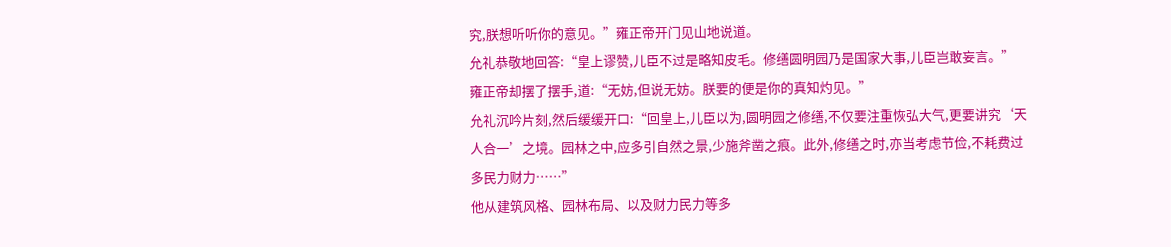究,朕想听听你的意见。”雍正帝开门见山地说道。
允礼恭敬地回答:“皇上谬赞,儿臣不过是略知皮毛。修缮圆明园乃是国家大事,儿臣岂敢妄言。”
雍正帝却摆了摆手,道:“无妨,但说无妨。朕要的便是你的真知灼见。”
允礼沉吟片刻,然后缓缓开口:“回皇上,儿臣以为,圆明园之修缮,不仅要注重恢弘大气,更要讲究‘天人合一’之境。园林之中,应多引自然之景,少施斧凿之痕。此外,修缮之时,亦当考虑节俭,不耗费过多民力财力……”
他从建筑风格、园林布局、以及财力民力等多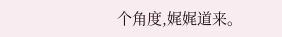个角度,娓娓道来。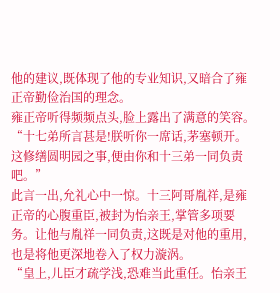他的建议,既体现了他的专业知识,又暗合了雍正帝勤俭治国的理念。
雍正帝听得频频点头,脸上露出了满意的笑容。
“十七弟所言甚是!朕听你一席话,茅塞顿开。这修缮圆明园之事,便由你和十三弟一同负责吧。”
此言一出,允礼心中一惊。十三阿哥胤祥,是雍正帝的心腹重臣,被封为怡亲王,掌管多项要务。让他与胤祥一同负责,这既是对他的重用,也是将他更深地卷入了权力漩涡。
“皇上,儿臣才疏学浅,恐难当此重任。怡亲王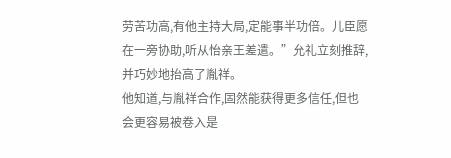劳苦功高,有他主持大局,定能事半功倍。儿臣愿在一旁协助,听从怡亲王差遣。”允礼立刻推辞,并巧妙地抬高了胤祥。
他知道,与胤祥合作,固然能获得更多信任,但也会更容易被卷入是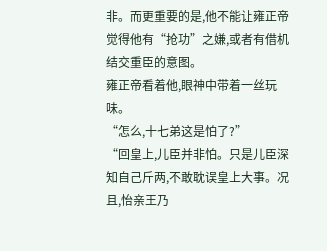非。而更重要的是,他不能让雍正帝觉得他有“抢功”之嫌,或者有借机结交重臣的意图。
雍正帝看着他,眼神中带着一丝玩味。
“怎么,十七弟这是怕了?”
“回皇上,儿臣并非怕。只是儿臣深知自己斤两,不敢耽误皇上大事。况且,怡亲王乃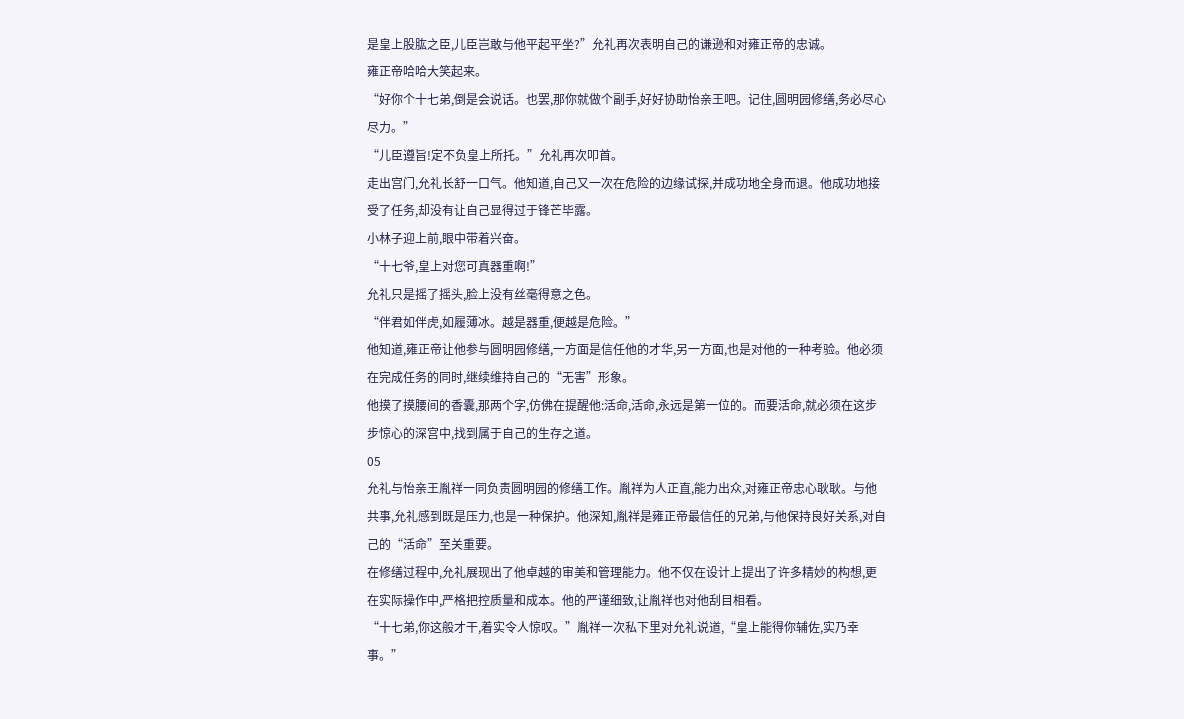是皇上股肱之臣,儿臣岂敢与他平起平坐?”允礼再次表明自己的谦逊和对雍正帝的忠诚。
雍正帝哈哈大笑起来。
“好你个十七弟,倒是会说话。也罢,那你就做个副手,好好协助怡亲王吧。记住,圆明园修缮,务必尽心尽力。”
“儿臣遵旨!定不负皇上所托。”允礼再次叩首。
走出宫门,允礼长舒一口气。他知道,自己又一次在危险的边缘试探,并成功地全身而退。他成功地接受了任务,却没有让自己显得过于锋芒毕露。
小林子迎上前,眼中带着兴奋。
“十七爷,皇上对您可真器重啊!”
允礼只是摇了摇头,脸上没有丝毫得意之色。
“伴君如伴虎,如履薄冰。越是器重,便越是危险。”
他知道,雍正帝让他参与圆明园修缮,一方面是信任他的才华,另一方面,也是对他的一种考验。他必须在完成任务的同时,继续维持自己的“无害”形象。
他摸了摸腰间的香囊,那两个字,仿佛在提醒他:活命,活命,永远是第一位的。而要活命,就必须在这步步惊心的深宫中,找到属于自己的生存之道。
05
允礼与怡亲王胤祥一同负责圆明园的修缮工作。胤祥为人正直,能力出众,对雍正帝忠心耿耿。与他共事,允礼感到既是压力,也是一种保护。他深知,胤祥是雍正帝最信任的兄弟,与他保持良好关系,对自己的“活命”至关重要。
在修缮过程中,允礼展现出了他卓越的审美和管理能力。他不仅在设计上提出了许多精妙的构想,更在实际操作中,严格把控质量和成本。他的严谨细致,让胤祥也对他刮目相看。
“十七弟,你这般才干,着实令人惊叹。”胤祥一次私下里对允礼说道,“皇上能得你辅佐,实乃幸事。”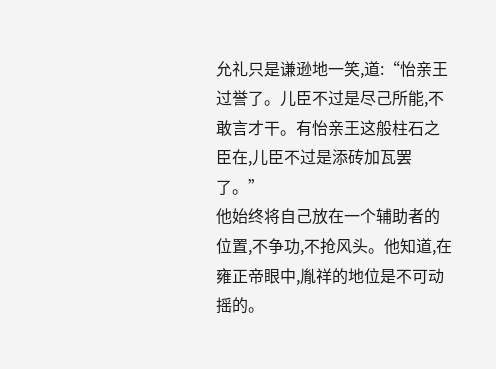允礼只是谦逊地一笑,道:“怡亲王过誉了。儿臣不过是尽己所能,不敢言才干。有怡亲王这般柱石之臣在,儿臣不过是添砖加瓦罢了。”
他始终将自己放在一个辅助者的位置,不争功,不抢风头。他知道,在雍正帝眼中,胤祥的地位是不可动摇的。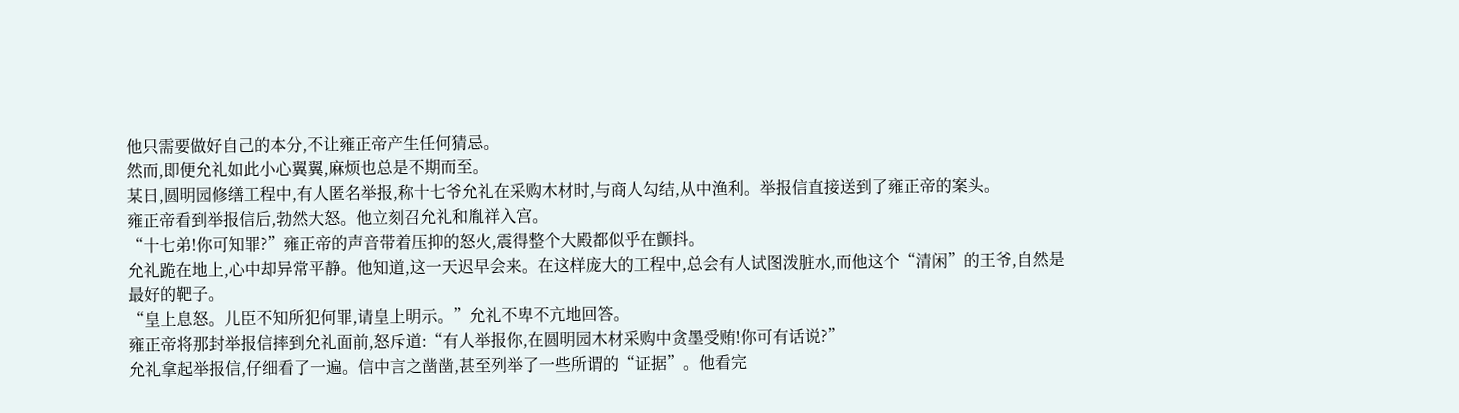他只需要做好自己的本分,不让雍正帝产生任何猜忌。
然而,即便允礼如此小心翼翼,麻烦也总是不期而至。
某日,圆明园修缮工程中,有人匿名举报,称十七爷允礼在采购木材时,与商人勾结,从中渔利。举报信直接送到了雍正帝的案头。
雍正帝看到举报信后,勃然大怒。他立刻召允礼和胤祥入宫。
“十七弟!你可知罪?”雍正帝的声音带着压抑的怒火,震得整个大殿都似乎在颤抖。
允礼跪在地上,心中却异常平静。他知道,这一天迟早会来。在这样庞大的工程中,总会有人试图泼脏水,而他这个“清闲”的王爷,自然是最好的靶子。
“皇上息怒。儿臣不知所犯何罪,请皇上明示。”允礼不卑不亢地回答。
雍正帝将那封举报信摔到允礼面前,怒斥道:“有人举报你,在圆明园木材采购中贪墨受贿!你可有话说?”
允礼拿起举报信,仔细看了一遍。信中言之凿凿,甚至列举了一些所谓的“证据”。他看完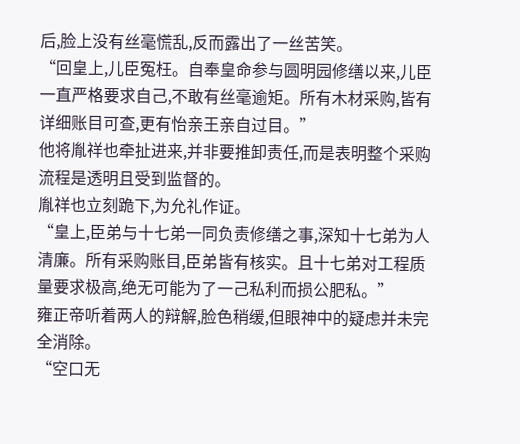后,脸上没有丝毫慌乱,反而露出了一丝苦笑。
“回皇上,儿臣冤枉。自奉皇命参与圆明园修缮以来,儿臣一直严格要求自己,不敢有丝毫逾矩。所有木材采购,皆有详细账目可查,更有怡亲王亲自过目。”
他将胤祥也牵扯进来,并非要推卸责任,而是表明整个采购流程是透明且受到监督的。
胤祥也立刻跪下,为允礼作证。
“皇上,臣弟与十七弟一同负责修缮之事,深知十七弟为人清廉。所有采购账目,臣弟皆有核实。且十七弟对工程质量要求极高,绝无可能为了一己私利而损公肥私。”
雍正帝听着两人的辩解,脸色稍缓,但眼神中的疑虑并未完全消除。
“空口无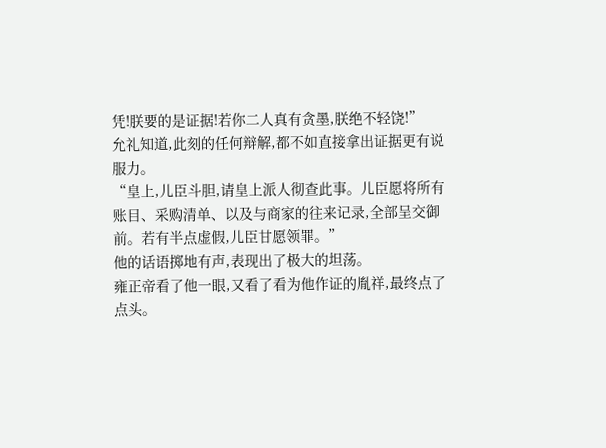凭!朕要的是证据!若你二人真有贪墨,朕绝不轻饶!”
允礼知道,此刻的任何辩解,都不如直接拿出证据更有说服力。
“皇上,儿臣斗胆,请皇上派人彻查此事。儿臣愿将所有账目、采购清单、以及与商家的往来记录,全部呈交御前。若有半点虚假,儿臣甘愿领罪。”
他的话语掷地有声,表现出了极大的坦荡。
雍正帝看了他一眼,又看了看为他作证的胤祥,最终点了点头。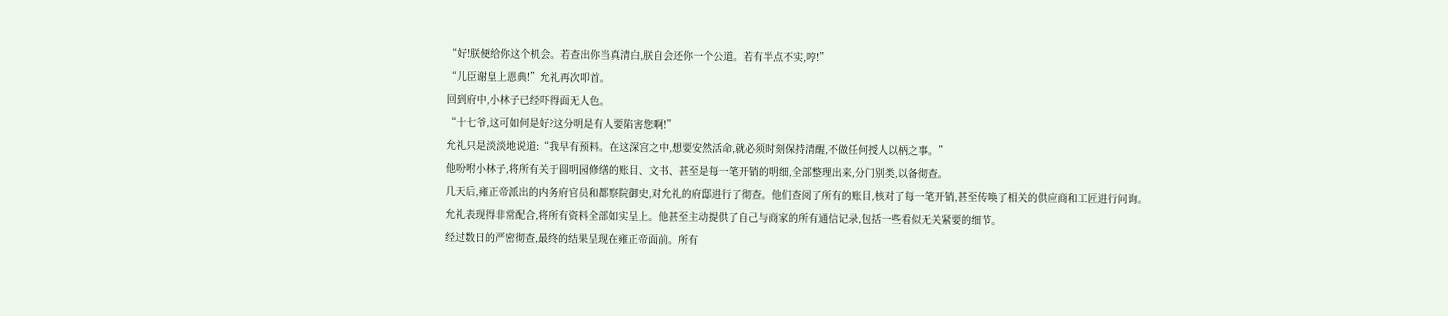“好!朕便给你这个机会。若查出你当真清白,朕自会还你一个公道。若有半点不实,哼!”
“儿臣谢皇上恩典!”允礼再次叩首。
回到府中,小林子已经吓得面无人色。
“十七爷,这可如何是好?这分明是有人要陷害您啊!”
允礼只是淡淡地说道:“我早有预料。在这深宫之中,想要安然活命,就必须时刻保持清醒,不做任何授人以柄之事。”
他吩咐小林子,将所有关于圆明园修缮的账目、文书、甚至是每一笔开销的明细,全部整理出来,分门别类,以备彻查。
几天后,雍正帝派出的内务府官员和都察院御史,对允礼的府邸进行了彻查。他们查阅了所有的账目,核对了每一笔开销,甚至传唤了相关的供应商和工匠进行问询。
允礼表现得非常配合,将所有资料全部如实呈上。他甚至主动提供了自己与商家的所有通信记录,包括一些看似无关紧要的细节。
经过数日的严密彻查,最终的结果呈现在雍正帝面前。所有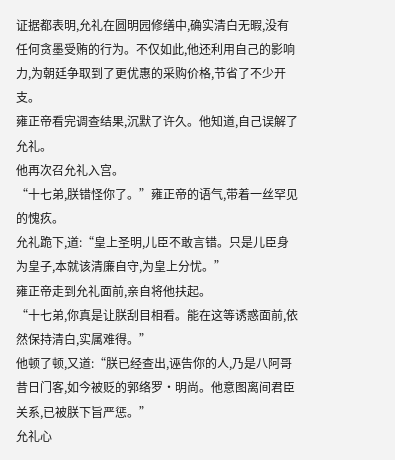证据都表明,允礼在圆明园修缮中,确实清白无暇,没有任何贪墨受贿的行为。不仅如此,他还利用自己的影响力,为朝廷争取到了更优惠的采购价格,节省了不少开支。
雍正帝看完调查结果,沉默了许久。他知道,自己误解了允礼。
他再次召允礼入宫。
“十七弟,朕错怪你了。”雍正帝的语气,带着一丝罕见的愧疚。
允礼跪下,道:“皇上圣明,儿臣不敢言错。只是儿臣身为皇子,本就该清廉自守,为皇上分忧。”
雍正帝走到允礼面前,亲自将他扶起。
“十七弟,你真是让朕刮目相看。能在这等诱惑面前,依然保持清白,实属难得。”
他顿了顿,又道:“朕已经查出,诬告你的人,乃是八阿哥昔日门客,如今被贬的郭络罗·明尚。他意图离间君臣关系,已被朕下旨严惩。”
允礼心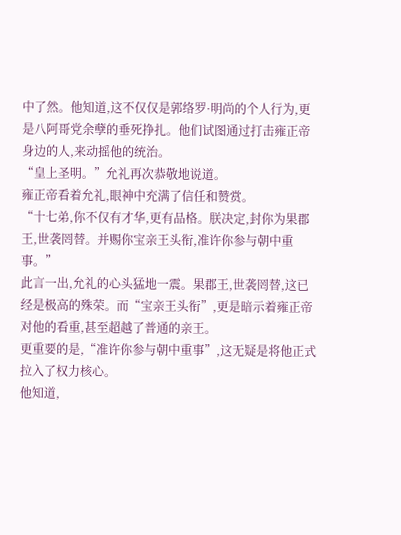中了然。他知道,这不仅仅是郭络罗·明尚的个人行为,更是八阿哥党余孽的垂死挣扎。他们试图通过打击雍正帝身边的人,来动摇他的统治。
“皇上圣明。”允礼再次恭敬地说道。
雍正帝看着允礼,眼神中充满了信任和赞赏。
“十七弟,你不仅有才华,更有品格。朕决定,封你为果郡王,世袭罔替。并赐你宝亲王头衔,准许你参与朝中重事。”
此言一出,允礼的心头猛地一震。果郡王,世袭罔替,这已经是极高的殊荣。而“宝亲王头衔”,更是暗示着雍正帝对他的看重,甚至超越了普通的亲王。
更重要的是,“准许你参与朝中重事”,这无疑是将他正式拉入了权力核心。
他知道,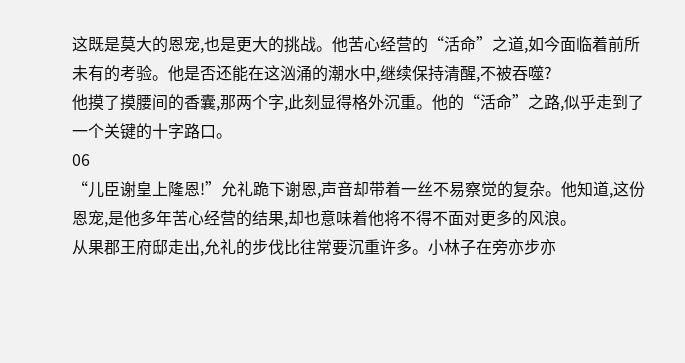这既是莫大的恩宠,也是更大的挑战。他苦心经营的“活命”之道,如今面临着前所未有的考验。他是否还能在这汹涌的潮水中,继续保持清醒,不被吞噬?
他摸了摸腰间的香囊,那两个字,此刻显得格外沉重。他的“活命”之路,似乎走到了一个关键的十字路口。
06
“儿臣谢皇上隆恩!”允礼跪下谢恩,声音却带着一丝不易察觉的复杂。他知道,这份恩宠,是他多年苦心经营的结果,却也意味着他将不得不面对更多的风浪。
从果郡王府邸走出,允礼的步伐比往常要沉重许多。小林子在旁亦步亦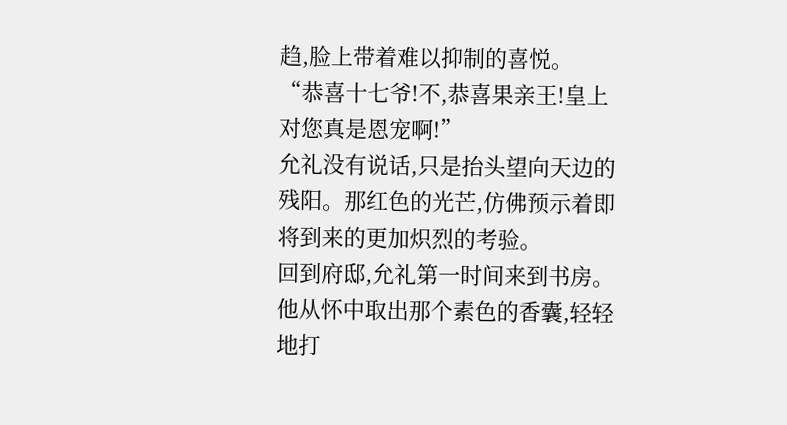趋,脸上带着难以抑制的喜悦。
“恭喜十七爷!不,恭喜果亲王!皇上对您真是恩宠啊!”
允礼没有说话,只是抬头望向天边的残阳。那红色的光芒,仿佛预示着即将到来的更加炽烈的考验。
回到府邸,允礼第一时间来到书房。他从怀中取出那个素色的香囊,轻轻地打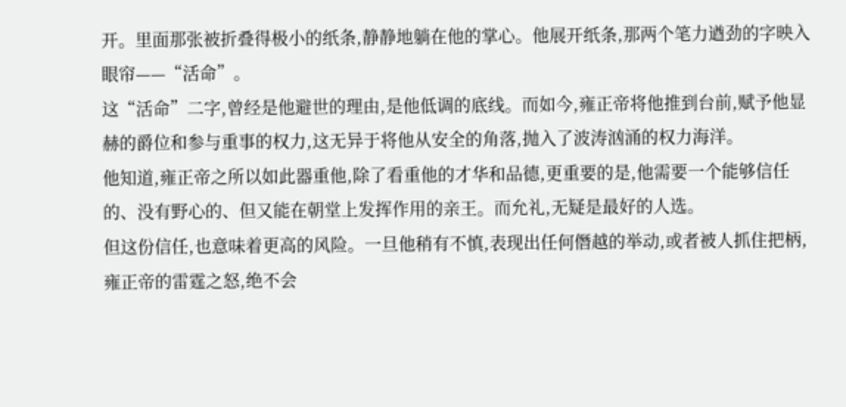开。里面那张被折叠得极小的纸条,静静地躺在他的掌心。他展开纸条,那两个笔力遒劲的字映入眼帘——“活命”。
这“活命”二字,曾经是他避世的理由,是他低调的底线。而如今,雍正帝将他推到台前,赋予他显赫的爵位和参与重事的权力,这无异于将他从安全的角落,抛入了波涛汹涌的权力海洋。
他知道,雍正帝之所以如此器重他,除了看重他的才华和品德,更重要的是,他需要一个能够信任的、没有野心的、但又能在朝堂上发挥作用的亲王。而允礼,无疑是最好的人选。
但这份信任,也意味着更高的风险。一旦他稍有不慎,表现出任何僭越的举动,或者被人抓住把柄,雍正帝的雷霆之怒,绝不会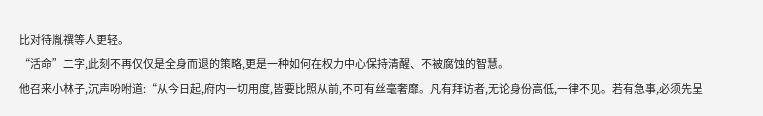比对待胤禩等人更轻。
“活命”二字,此刻不再仅仅是全身而退的策略,更是一种如何在权力中心保持清醒、不被腐蚀的智慧。
他召来小林子,沉声吩咐道:“从今日起,府内一切用度,皆要比照从前,不可有丝毫奢靡。凡有拜访者,无论身份高低,一律不见。若有急事,必须先呈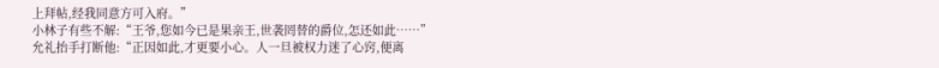上拜帖,经我同意方可入府。”
小林子有些不解:“王爷,您如今已是果亲王,世袭罔替的爵位,怎还如此……”
允礼抬手打断他:“正因如此,才更要小心。人一旦被权力迷了心窍,便离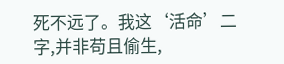死不远了。我这‘活命’二字,并非苟且偷生,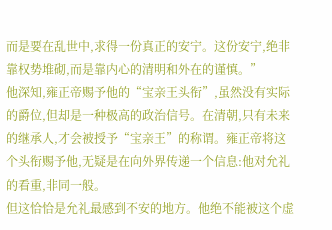而是要在乱世中,求得一份真正的安宁。这份安宁,绝非靠权势堆砌,而是靠内心的清明和外在的谨慎。”
他深知,雍正帝赐予他的“宝亲王头衔”,虽然没有实际的爵位,但却是一种极高的政治信号。在清朝,只有未来的继承人,才会被授予“宝亲王”的称谓。雍正帝将这个头衔赐予他,无疑是在向外界传递一个信息:他对允礼的看重,非同一般。
但这恰恰是允礼最感到不安的地方。他绝不能被这个虚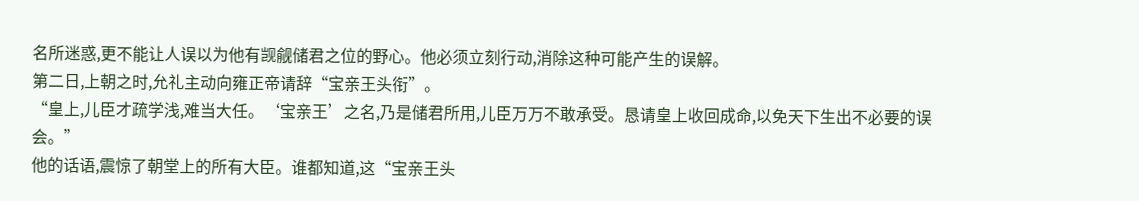名所迷惑,更不能让人误以为他有觊觎储君之位的野心。他必须立刻行动,消除这种可能产生的误解。
第二日,上朝之时,允礼主动向雍正帝请辞“宝亲王头衔”。
“皇上,儿臣才疏学浅,难当大任。‘宝亲王’之名,乃是储君所用,儿臣万万不敢承受。恳请皇上收回成命,以免天下生出不必要的误会。”
他的话语,震惊了朝堂上的所有大臣。谁都知道,这“宝亲王头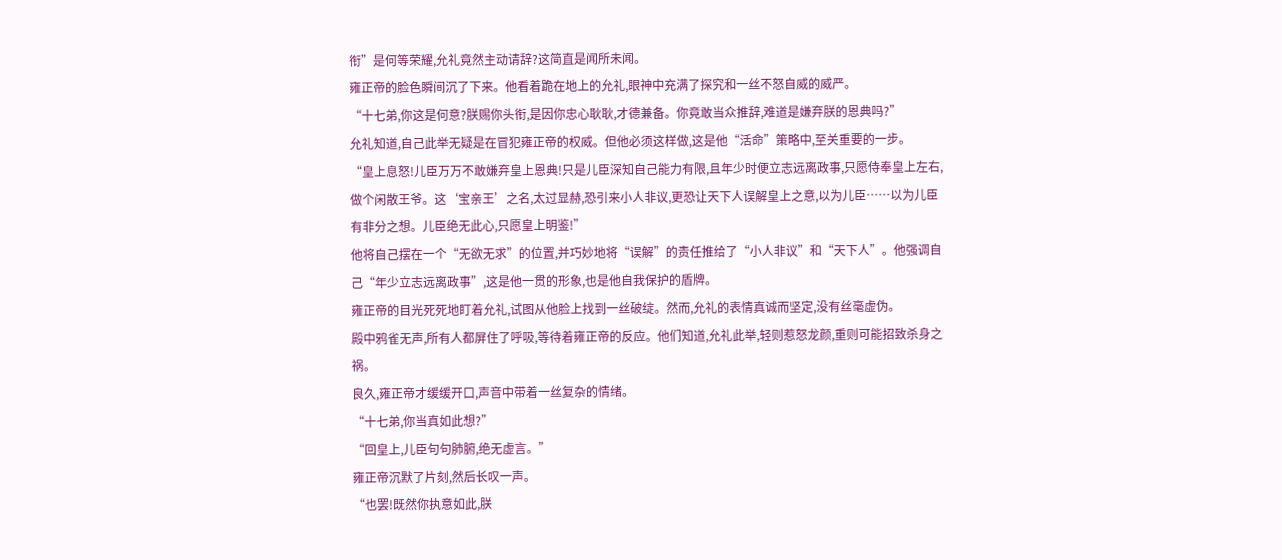衔”是何等荣耀,允礼竟然主动请辞?这简直是闻所未闻。
雍正帝的脸色瞬间沉了下来。他看着跪在地上的允礼,眼神中充满了探究和一丝不怒自威的威严。
“十七弟,你这是何意?朕赐你头衔,是因你忠心耿耿,才德兼备。你竟敢当众推辞,难道是嫌弃朕的恩典吗?”
允礼知道,自己此举无疑是在冒犯雍正帝的权威。但他必须这样做,这是他“活命”策略中,至关重要的一步。
“皇上息怒!儿臣万万不敢嫌弃皇上恩典!只是儿臣深知自己能力有限,且年少时便立志远离政事,只愿侍奉皇上左右,做个闲散王爷。这‘宝亲王’之名,太过显赫,恐引来小人非议,更恐让天下人误解皇上之意,以为儿臣……以为儿臣有非分之想。儿臣绝无此心,只愿皇上明鉴!”
他将自己摆在一个“无欲无求”的位置,并巧妙地将“误解”的责任推给了“小人非议”和“天下人”。他强调自己“年少立志远离政事”,这是他一贯的形象,也是他自我保护的盾牌。
雍正帝的目光死死地盯着允礼,试图从他脸上找到一丝破绽。然而,允礼的表情真诚而坚定,没有丝毫虚伪。
殿中鸦雀无声,所有人都屏住了呼吸,等待着雍正帝的反应。他们知道,允礼此举,轻则惹怒龙颜,重则可能招致杀身之祸。
良久,雍正帝才缓缓开口,声音中带着一丝复杂的情绪。
“十七弟,你当真如此想?”
“回皇上,儿臣句句肺腑,绝无虚言。”
雍正帝沉默了片刻,然后长叹一声。
“也罢!既然你执意如此,朕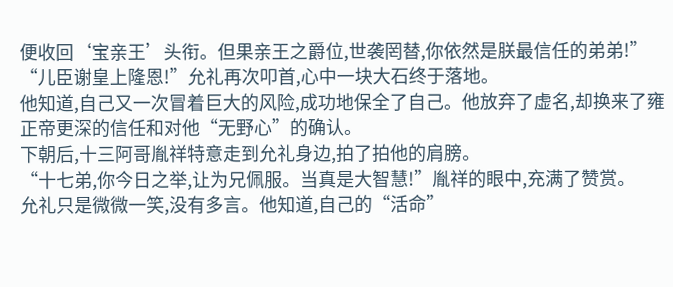便收回‘宝亲王’头衔。但果亲王之爵位,世袭罔替,你依然是朕最信任的弟弟!”
“儿臣谢皇上隆恩!”允礼再次叩首,心中一块大石终于落地。
他知道,自己又一次冒着巨大的风险,成功地保全了自己。他放弃了虚名,却换来了雍正帝更深的信任和对他“无野心”的确认。
下朝后,十三阿哥胤祥特意走到允礼身边,拍了拍他的肩膀。
“十七弟,你今日之举,让为兄佩服。当真是大智慧!”胤祥的眼中,充满了赞赏。
允礼只是微微一笑,没有多言。他知道,自己的“活命”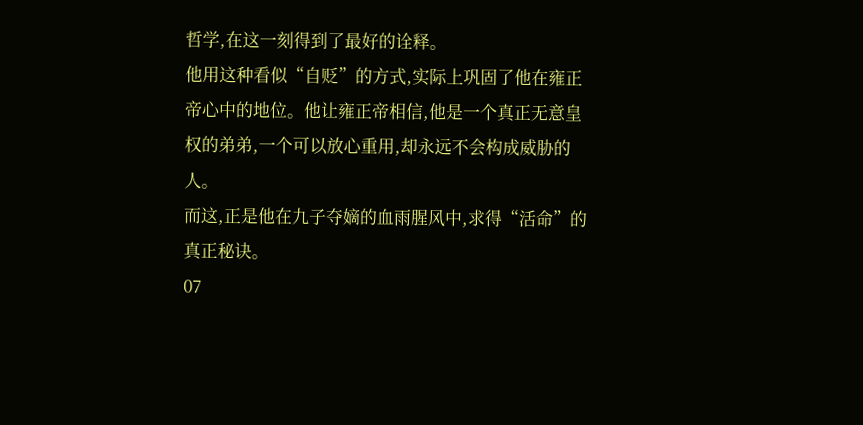哲学,在这一刻得到了最好的诠释。
他用这种看似“自贬”的方式,实际上巩固了他在雍正帝心中的地位。他让雍正帝相信,他是一个真正无意皇权的弟弟,一个可以放心重用,却永远不会构成威胁的人。
而这,正是他在九子夺嫡的血雨腥风中,求得“活命”的真正秘诀。
07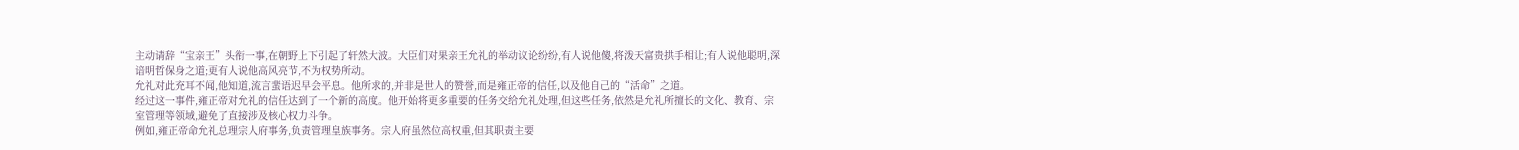主动请辞“宝亲王”头衔一事,在朝野上下引起了轩然大波。大臣们对果亲王允礼的举动议论纷纷,有人说他傻,将泼天富贵拱手相让;有人说他聪明,深谙明哲保身之道;更有人说他高风亮节,不为权势所动。
允礼对此充耳不闻,他知道,流言蜚语迟早会平息。他所求的,并非是世人的赞誉,而是雍正帝的信任,以及他自己的“活命”之道。
经过这一事件,雍正帝对允礼的信任达到了一个新的高度。他开始将更多重要的任务交给允礼处理,但这些任务,依然是允礼所擅长的文化、教育、宗室管理等领域,避免了直接涉及核心权力斗争。
例如,雍正帝命允礼总理宗人府事务,负责管理皇族事务。宗人府虽然位高权重,但其职责主要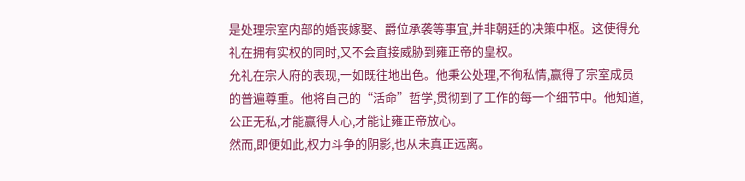是处理宗室内部的婚丧嫁娶、爵位承袭等事宜,并非朝廷的决策中枢。这使得允礼在拥有实权的同时,又不会直接威胁到雍正帝的皇权。
允礼在宗人府的表现,一如既往地出色。他秉公处理,不徇私情,赢得了宗室成员的普遍尊重。他将自己的“活命”哲学,贯彻到了工作的每一个细节中。他知道,公正无私,才能赢得人心,才能让雍正帝放心。
然而,即便如此,权力斗争的阴影,也从未真正远离。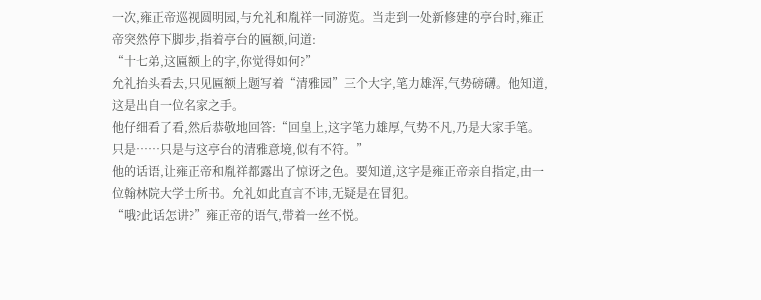一次,雍正帝巡视圆明园,与允礼和胤祥一同游览。当走到一处新修建的亭台时,雍正帝突然停下脚步,指着亭台的匾额,问道:
“十七弟,这匾额上的字,你觉得如何?”
允礼抬头看去,只见匾额上题写着“清雅园”三个大字,笔力雄浑,气势磅礴。他知道,这是出自一位名家之手。
他仔细看了看,然后恭敬地回答:“回皇上,这字笔力雄厚,气势不凡,乃是大家手笔。只是……只是与这亭台的清雅意境,似有不符。”
他的话语,让雍正帝和胤祥都露出了惊讶之色。要知道,这字是雍正帝亲自指定,由一位翰林院大学士所书。允礼如此直言不讳,无疑是在冒犯。
“哦?此话怎讲?”雍正帝的语气,带着一丝不悦。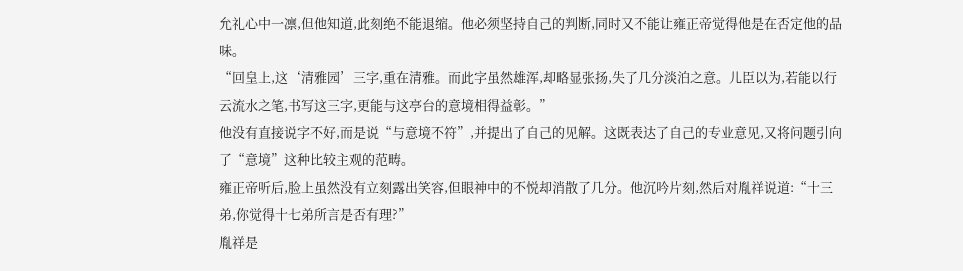允礼心中一凛,但他知道,此刻绝不能退缩。他必须坚持自己的判断,同时又不能让雍正帝觉得他是在否定他的品味。
“回皇上,这‘清雅园’三字,重在清雅。而此字虽然雄浑,却略显张扬,失了几分淡泊之意。儿臣以为,若能以行云流水之笔,书写这三字,更能与这亭台的意境相得益彰。”
他没有直接说字不好,而是说“与意境不符”,并提出了自己的见解。这既表达了自己的专业意见,又将问题引向了“意境”这种比较主观的范畴。
雍正帝听后,脸上虽然没有立刻露出笑容,但眼神中的不悦却消散了几分。他沉吟片刻,然后对胤祥说道:“十三弟,你觉得十七弟所言是否有理?”
胤祥是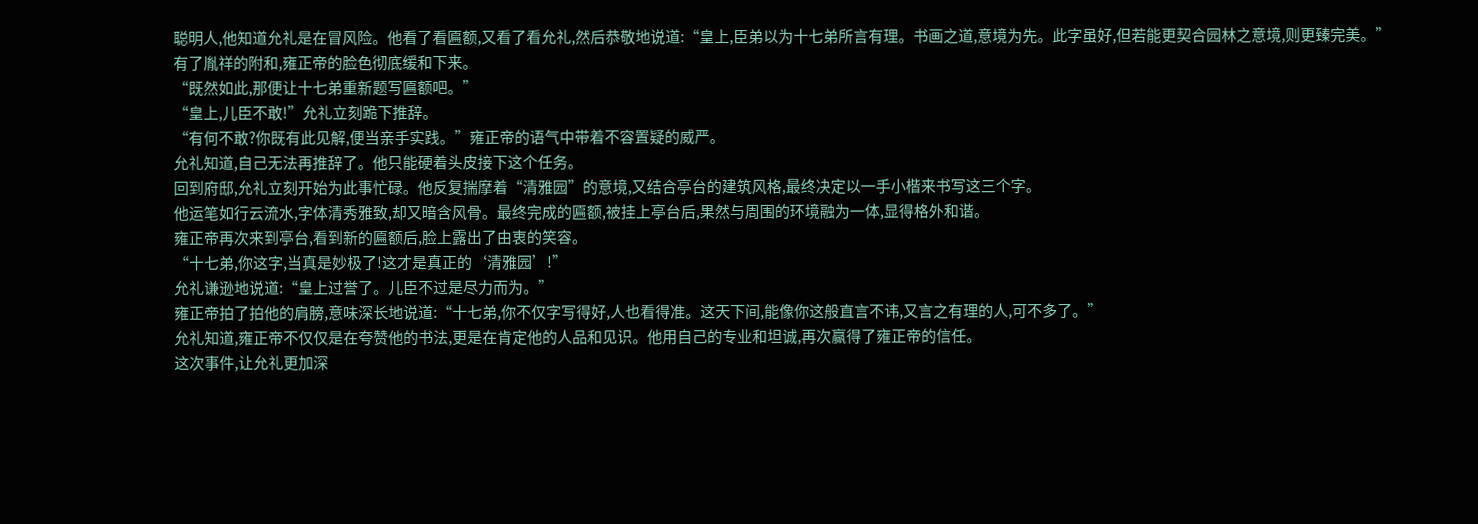聪明人,他知道允礼是在冒风险。他看了看匾额,又看了看允礼,然后恭敬地说道:“皇上,臣弟以为十七弟所言有理。书画之道,意境为先。此字虽好,但若能更契合园林之意境,则更臻完美。”
有了胤祥的附和,雍正帝的脸色彻底缓和下来。
“既然如此,那便让十七弟重新题写匾额吧。”
“皇上,儿臣不敢!”允礼立刻跪下推辞。
“有何不敢?你既有此见解,便当亲手实践。”雍正帝的语气中带着不容置疑的威严。
允礼知道,自己无法再推辞了。他只能硬着头皮接下这个任务。
回到府邸,允礼立刻开始为此事忙碌。他反复揣摩着“清雅园”的意境,又结合亭台的建筑风格,最终决定以一手小楷来书写这三个字。
他运笔如行云流水,字体清秀雅致,却又暗含风骨。最终完成的匾额,被挂上亭台后,果然与周围的环境融为一体,显得格外和谐。
雍正帝再次来到亭台,看到新的匾额后,脸上露出了由衷的笑容。
“十七弟,你这字,当真是妙极了!这才是真正的‘清雅园’!”
允礼谦逊地说道:“皇上过誉了。儿臣不过是尽力而为。”
雍正帝拍了拍他的肩膀,意味深长地说道:“十七弟,你不仅字写得好,人也看得准。这天下间,能像你这般直言不讳,又言之有理的人,可不多了。”
允礼知道,雍正帝不仅仅是在夸赞他的书法,更是在肯定他的人品和见识。他用自己的专业和坦诚,再次赢得了雍正帝的信任。
这次事件,让允礼更加深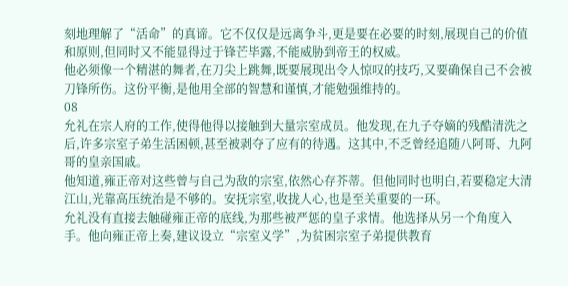刻地理解了“活命”的真谛。它不仅仅是远离争斗,更是要在必要的时刻,展现自己的价值和原则,但同时又不能显得过于锋芒毕露,不能威胁到帝王的权威。
他必须像一个精湛的舞者,在刀尖上跳舞,既要展现出令人惊叹的技巧,又要确保自己不会被刀锋所伤。这份平衡,是他用全部的智慧和谨慎,才能勉强维持的。
08
允礼在宗人府的工作,使得他得以接触到大量宗室成员。他发现,在九子夺嫡的残酷清洗之后,许多宗室子弟生活困顿,甚至被剥夺了应有的待遇。这其中,不乏曾经追随八阿哥、九阿哥的皇亲国戚。
他知道,雍正帝对这些曾与自己为敌的宗室,依然心存芥蒂。但他同时也明白,若要稳定大清江山,光靠高压统治是不够的。安抚宗室,收拢人心,也是至关重要的一环。
允礼没有直接去触碰雍正帝的底线,为那些被严惩的皇子求情。他选择从另一个角度入手。他向雍正帝上奏,建议设立“宗室义学”,为贫困宗室子弟提供教育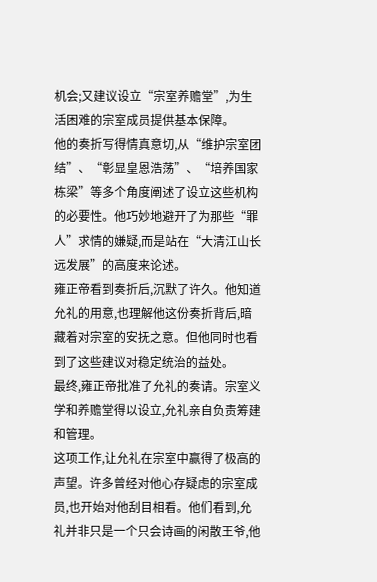机会;又建议设立“宗室养赡堂”,为生活困难的宗室成员提供基本保障。
他的奏折写得情真意切,从“维护宗室团结”、“彰显皇恩浩荡”、“培养国家栋梁”等多个角度阐述了设立这些机构的必要性。他巧妙地避开了为那些“罪人”求情的嫌疑,而是站在“大清江山长远发展”的高度来论述。
雍正帝看到奏折后,沉默了许久。他知道允礼的用意,也理解他这份奏折背后,暗藏着对宗室的安抚之意。但他同时也看到了这些建议对稳定统治的益处。
最终,雍正帝批准了允礼的奏请。宗室义学和养赡堂得以设立,允礼亲自负责筹建和管理。
这项工作,让允礼在宗室中赢得了极高的声望。许多曾经对他心存疑虑的宗室成员,也开始对他刮目相看。他们看到,允礼并非只是一个只会诗画的闲散王爷,他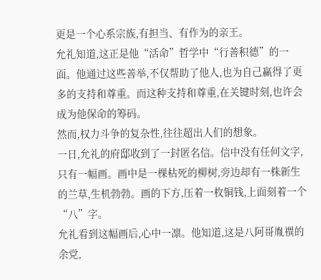更是一个心系宗族,有担当、有作为的亲王。
允礼知道,这正是他“活命”哲学中“行善积德”的一面。他通过这些善举,不仅帮助了他人,也为自己赢得了更多的支持和尊重。而这种支持和尊重,在关键时刻,也许会成为他保命的筹码。
然而,权力斗争的复杂性,往往超出人们的想象。
一日,允礼的府邸收到了一封匿名信。信中没有任何文字,只有一幅画。画中是一棵枯死的柳树,旁边却有一株新生的兰草,生机勃勃。画的下方,压着一枚铜钱,上面刻着一个“八”字。
允礼看到这幅画后,心中一凛。他知道,这是八阿哥胤禩的余党,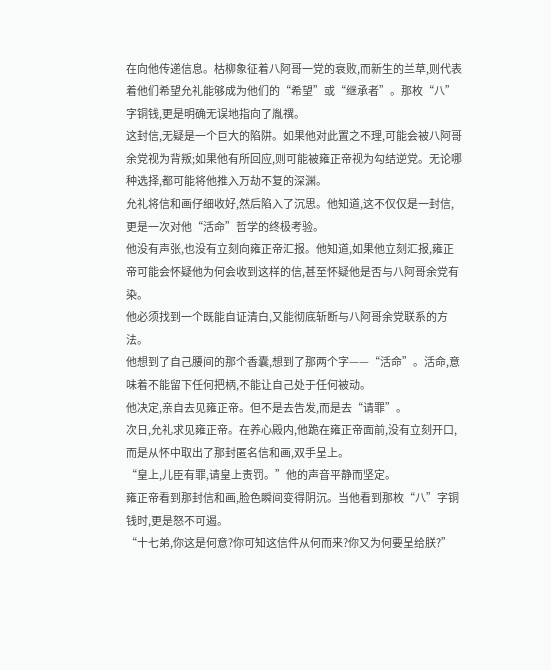在向他传递信息。枯柳象征着八阿哥一党的衰败,而新生的兰草,则代表着他们希望允礼能够成为他们的“希望”或“继承者”。那枚“八”字铜钱,更是明确无误地指向了胤禩。
这封信,无疑是一个巨大的陷阱。如果他对此置之不理,可能会被八阿哥余党视为背叛;如果他有所回应,则可能被雍正帝视为勾结逆党。无论哪种选择,都可能将他推入万劫不复的深渊。
允礼将信和画仔细收好,然后陷入了沉思。他知道,这不仅仅是一封信,更是一次对他“活命”哲学的终极考验。
他没有声张,也没有立刻向雍正帝汇报。他知道,如果他立刻汇报,雍正帝可能会怀疑他为何会收到这样的信,甚至怀疑他是否与八阿哥余党有染。
他必须找到一个既能自证清白,又能彻底斩断与八阿哥余党联系的方法。
他想到了自己腰间的那个香囊,想到了那两个字——“活命”。活命,意味着不能留下任何把柄,不能让自己处于任何被动。
他决定,亲自去见雍正帝。但不是去告发,而是去“请罪”。
次日,允礼求见雍正帝。在养心殿内,他跪在雍正帝面前,没有立刻开口,而是从怀中取出了那封匿名信和画,双手呈上。
“皇上,儿臣有罪,请皇上责罚。”他的声音平静而坚定。
雍正帝看到那封信和画,脸色瞬间变得阴沉。当他看到那枚“八”字铜钱时,更是怒不可遏。
“十七弟,你这是何意?你可知这信件从何而来?你又为何要呈给朕?”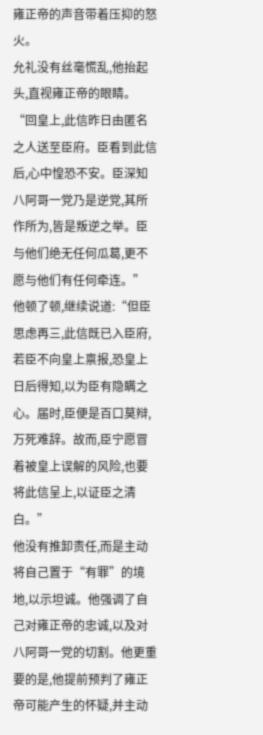雍正帝的声音带着压抑的怒火。
允礼没有丝毫慌乱,他抬起头,直视雍正帝的眼睛。
“回皇上,此信昨日由匿名之人送至臣府。臣看到此信后,心中惶恐不安。臣深知八阿哥一党乃是逆党,其所作所为,皆是叛逆之举。臣与他们绝无任何瓜葛,更不愿与他们有任何牵连。”
他顿了顿,继续说道:“但臣思虑再三,此信既已入臣府,若臣不向皇上禀报,恐皇上日后得知,以为臣有隐瞒之心。届时,臣便是百口莫辩,万死难辞。故而,臣宁愿冒着被皇上误解的风险,也要将此信呈上,以证臣之清白。”
他没有推卸责任,而是主动将自己置于“有罪”的境地,以示坦诚。他强调了自己对雍正帝的忠诚,以及对八阿哥一党的切割。他更重要的是,他提前预判了雍正帝可能产生的怀疑,并主动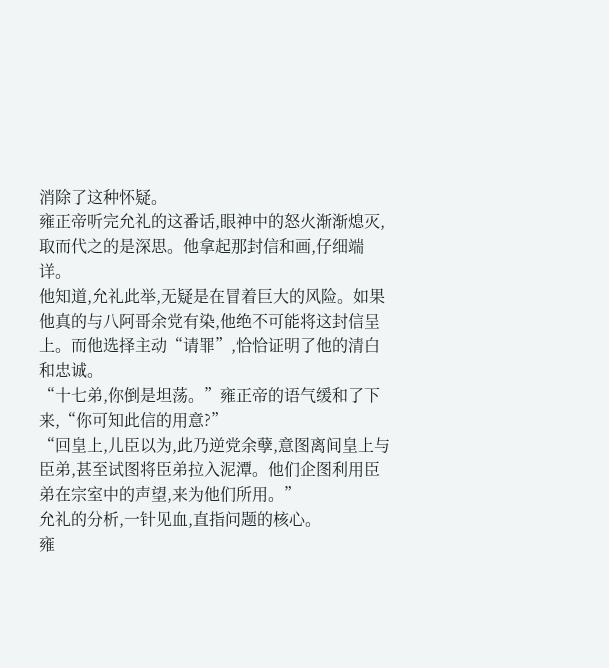消除了这种怀疑。
雍正帝听完允礼的这番话,眼神中的怒火渐渐熄灭,取而代之的是深思。他拿起那封信和画,仔细端详。
他知道,允礼此举,无疑是在冒着巨大的风险。如果他真的与八阿哥余党有染,他绝不可能将这封信呈上。而他选择主动“请罪”,恰恰证明了他的清白和忠诚。
“十七弟,你倒是坦荡。”雍正帝的语气缓和了下来,“你可知此信的用意?”
“回皇上,儿臣以为,此乃逆党余孽,意图离间皇上与臣弟,甚至试图将臣弟拉入泥潭。他们企图利用臣弟在宗室中的声望,来为他们所用。”
允礼的分析,一针见血,直指问题的核心。
雍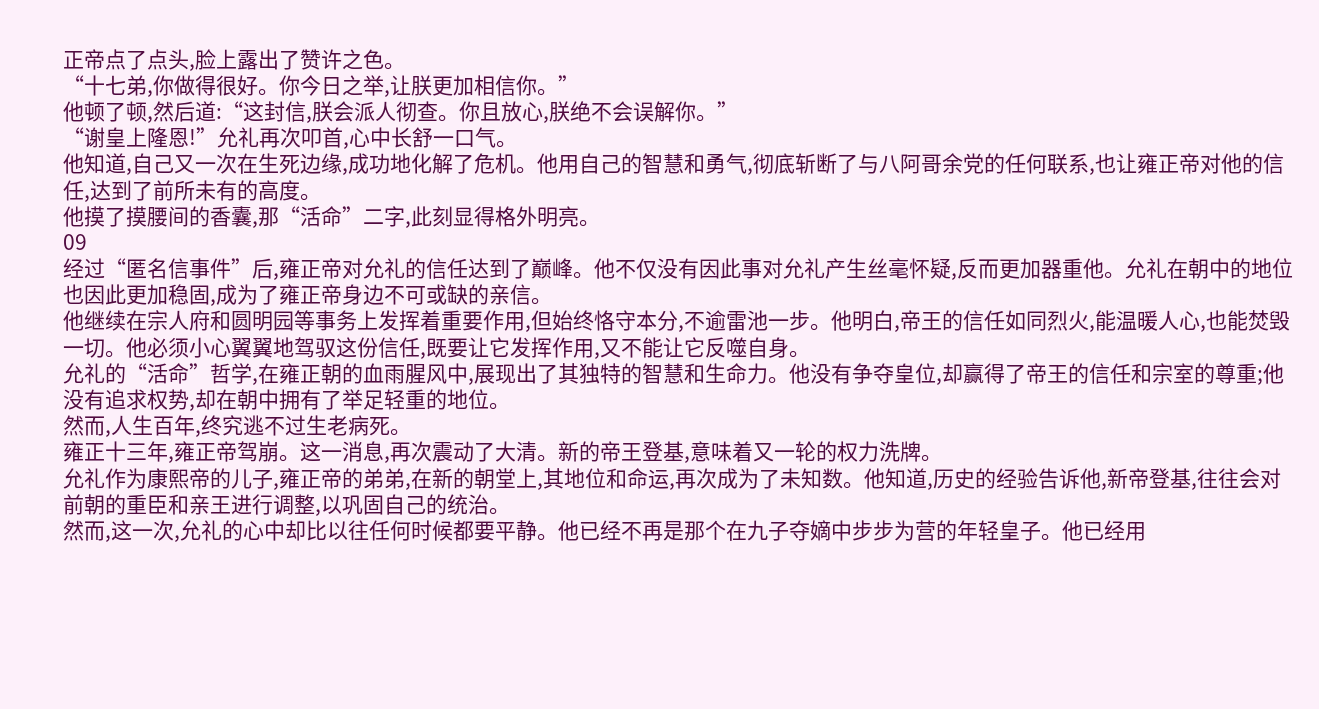正帝点了点头,脸上露出了赞许之色。
“十七弟,你做得很好。你今日之举,让朕更加相信你。”
他顿了顿,然后道:“这封信,朕会派人彻查。你且放心,朕绝不会误解你。”
“谢皇上隆恩!”允礼再次叩首,心中长舒一口气。
他知道,自己又一次在生死边缘,成功地化解了危机。他用自己的智慧和勇气,彻底斩断了与八阿哥余党的任何联系,也让雍正帝对他的信任,达到了前所未有的高度。
他摸了摸腰间的香囊,那“活命”二字,此刻显得格外明亮。
09
经过“匿名信事件”后,雍正帝对允礼的信任达到了巅峰。他不仅没有因此事对允礼产生丝毫怀疑,反而更加器重他。允礼在朝中的地位也因此更加稳固,成为了雍正帝身边不可或缺的亲信。
他继续在宗人府和圆明园等事务上发挥着重要作用,但始终恪守本分,不逾雷池一步。他明白,帝王的信任如同烈火,能温暖人心,也能焚毁一切。他必须小心翼翼地驾驭这份信任,既要让它发挥作用,又不能让它反噬自身。
允礼的“活命”哲学,在雍正朝的血雨腥风中,展现出了其独特的智慧和生命力。他没有争夺皇位,却赢得了帝王的信任和宗室的尊重;他没有追求权势,却在朝中拥有了举足轻重的地位。
然而,人生百年,终究逃不过生老病死。
雍正十三年,雍正帝驾崩。这一消息,再次震动了大清。新的帝王登基,意味着又一轮的权力洗牌。
允礼作为康熙帝的儿子,雍正帝的弟弟,在新的朝堂上,其地位和命运,再次成为了未知数。他知道,历史的经验告诉他,新帝登基,往往会对前朝的重臣和亲王进行调整,以巩固自己的统治。
然而,这一次,允礼的心中却比以往任何时候都要平静。他已经不再是那个在九子夺嫡中步步为营的年轻皇子。他已经用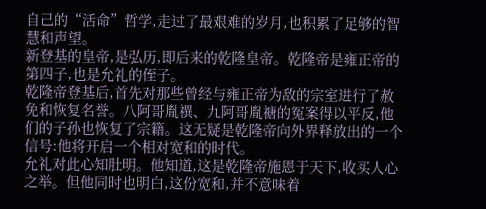自己的“活命”哲学,走过了最艰难的岁月,也积累了足够的智慧和声望。
新登基的皇帝,是弘历,即后来的乾隆皇帝。乾隆帝是雍正帝的第四子,也是允礼的侄子。
乾隆帝登基后,首先对那些曾经与雍正帝为敌的宗室进行了赦免和恢复名誉。八阿哥胤禩、九阿哥胤禟的冤案得以平反,他们的子孙也恢复了宗籍。这无疑是乾隆帝向外界释放出的一个信号:他将开启一个相对宽和的时代。
允礼对此心知肚明。他知道,这是乾隆帝施恩于天下,收买人心之举。但他同时也明白,这份宽和,并不意味着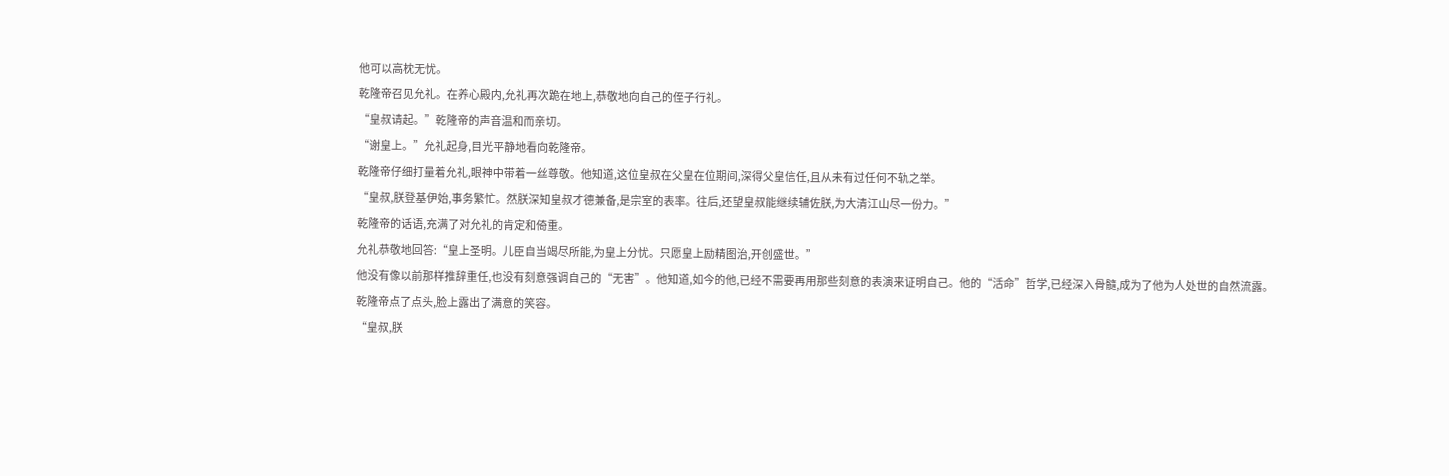他可以高枕无忧。
乾隆帝召见允礼。在养心殿内,允礼再次跪在地上,恭敬地向自己的侄子行礼。
“皇叔请起。”乾隆帝的声音温和而亲切。
“谢皇上。”允礼起身,目光平静地看向乾隆帝。
乾隆帝仔细打量着允礼,眼神中带着一丝尊敬。他知道,这位皇叔在父皇在位期间,深得父皇信任,且从未有过任何不轨之举。
“皇叔,朕登基伊始,事务繁忙。然朕深知皇叔才德兼备,是宗室的表率。往后,还望皇叔能继续辅佐朕,为大清江山尽一份力。”
乾隆帝的话语,充满了对允礼的肯定和倚重。
允礼恭敬地回答:“皇上圣明。儿臣自当竭尽所能,为皇上分忧。只愿皇上励精图治,开创盛世。”
他没有像以前那样推辞重任,也没有刻意强调自己的“无害”。他知道,如今的他,已经不需要再用那些刻意的表演来证明自己。他的“活命”哲学,已经深入骨髓,成为了他为人处世的自然流露。
乾隆帝点了点头,脸上露出了满意的笑容。
“皇叔,朕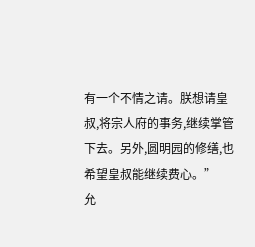有一个不情之请。朕想请皇叔,将宗人府的事务,继续掌管下去。另外,圆明园的修缮,也希望皇叔能继续费心。”
允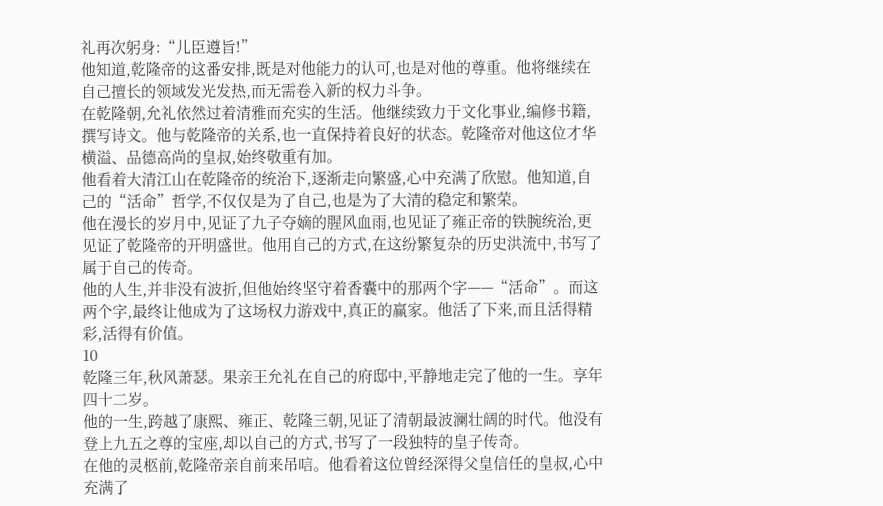礼再次躬身:“儿臣遵旨!”
他知道,乾隆帝的这番安排,既是对他能力的认可,也是对他的尊重。他将继续在自己擅长的领域发光发热,而无需卷入新的权力斗争。
在乾隆朝,允礼依然过着清雅而充实的生活。他继续致力于文化事业,编修书籍,撰写诗文。他与乾隆帝的关系,也一直保持着良好的状态。乾隆帝对他这位才华横溢、品德高尚的皇叔,始终敬重有加。
他看着大清江山在乾隆帝的统治下,逐渐走向繁盛,心中充满了欣慰。他知道,自己的“活命”哲学,不仅仅是为了自己,也是为了大清的稳定和繁荣。
他在漫长的岁月中,见证了九子夺嫡的腥风血雨,也见证了雍正帝的铁腕统治,更见证了乾隆帝的开明盛世。他用自己的方式,在这纷繁复杂的历史洪流中,书写了属于自己的传奇。
他的人生,并非没有波折,但他始终坚守着香囊中的那两个字——“活命”。而这两个字,最终让他成为了这场权力游戏中,真正的赢家。他活了下来,而且活得精彩,活得有价值。
10
乾隆三年,秋风萧瑟。果亲王允礼在自己的府邸中,平静地走完了他的一生。享年四十二岁。
他的一生,跨越了康熙、雍正、乾隆三朝,见证了清朝最波澜壮阔的时代。他没有登上九五之尊的宝座,却以自己的方式,书写了一段独特的皇子传奇。
在他的灵柩前,乾隆帝亲自前来吊唁。他看着这位曾经深得父皇信任的皇叔,心中充满了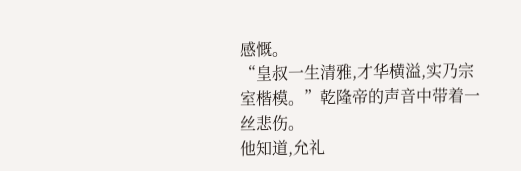感慨。
“皇叔一生清雅,才华横溢,实乃宗室楷模。”乾隆帝的声音中带着一丝悲伤。
他知道,允礼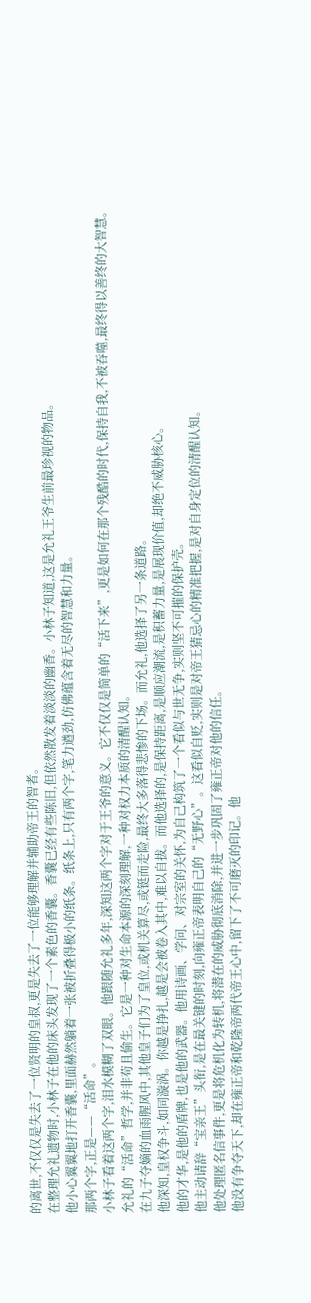的离世,不仅仅是失去了一位贤明的皇叔,更是失去了一位能够理解并辅助帝王的智者。
在整理允礼遗物时,小林子在他的床头发现了一个素色的香囊。香囊已经有些陈旧,但依然散发着淡淡的幽香。小林子知道,这是允礼王爷生前最珍视的物品。
他小心翼翼地打开香囊,里面赫然躺着一张被折叠得极小的纸条。纸条上,只有两个字,笔力遒劲,仿佛蕴含着无尽的智慧和力量。
那两个字,正是——“活命”。
小林子看着这两个字,泪水模糊了双眼。他跟随允礼多年,深知这两个字对于王爷的意义。它不仅仅是简单的“活下来”,更是如何在那个残酷的时代,保持自我,不被吞噬,最终得以善终的大智慧。
允礼的“活命”哲学,并非苟且偷生。它是一种对生命本源的深刻理解,一种对权力本质的清醒认知。
在九子夺嫡的血雨腥风中,其他皇子们为了皇位,或机关算尽,或铤而走险,最终大多落得悲惨的下场。而允礼,他选择了另一条道路。
他深知,皇权争斗,如同漩涡。你越是挣扎,越是会被卷入其中,难以自拔。而他选择的,是保持距离,是顺应潮流,是积蓄力量,是展现价值,却绝不威胁核心。
他的才华,是他的盾牌,也是他的武器。他用诗画、学问、对宗室的关怀,为自己构筑了一个看似与世无争,实则坚不可摧的保护壳。
他主动请辞“宝亲王”头衔,是在最关键的时刻,向雍正帝表明自己的“无野心”。这看似自贬,实则是对帝王猜忌心的精准把握,是对自身定位的清醒认知。
他处理匿名信事件,更是将危机化为转机,将潜在的威胁彻底消除,并进一步巩固了雍正帝对他的信任。
他没有争夺天下,却在雍正帝和乾隆帝两代帝王心中,留下了不可磨灭的印记。他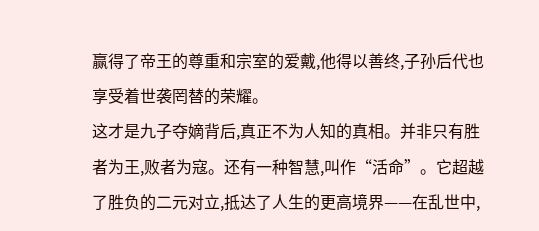赢得了帝王的尊重和宗室的爱戴,他得以善终,子孙后代也享受着世袭罔替的荣耀。
这才是九子夺嫡背后,真正不为人知的真相。并非只有胜者为王,败者为寇。还有一种智慧,叫作“活命”。它超越了胜负的二元对立,抵达了人生的更高境界——在乱世中,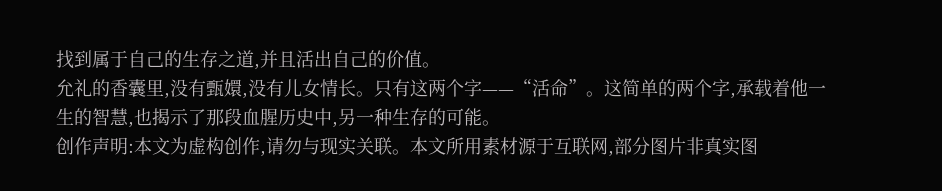找到属于自己的生存之道,并且活出自己的价值。
允礼的香囊里,没有甄嬛,没有儿女情长。只有这两个字——“活命”。这简单的两个字,承载着他一生的智慧,也揭示了那段血腥历史中,另一种生存的可能。
创作声明:本文为虚构创作,请勿与现实关联。本文所用素材源于互联网,部分图片非真实图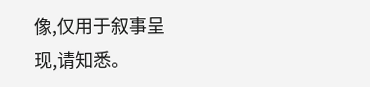像,仅用于叙事呈现,请知悉。